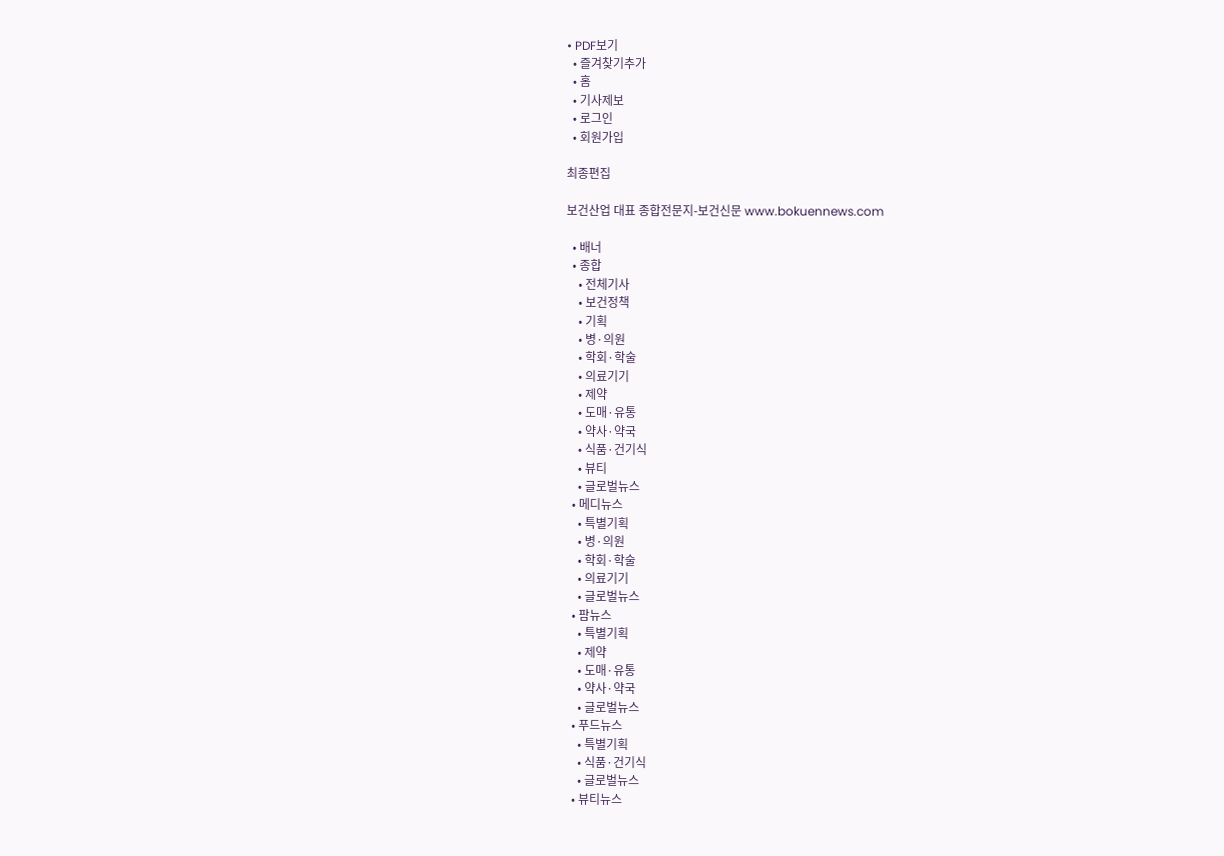• PDF보기
  • 즐겨찾기추가
  • 홈
  • 기사제보
  • 로그인
  • 회원가입

최종편집

보건산업 대표 종합전문지-보건신문 www.bokuennews.com

  • 배너
  • 종합
    • 전체기사
    • 보건정책
    • 기획
    • 병·의원
    • 학회·학술
    • 의료기기
    • 제약
    • 도매·유통
    • 약사·약국
    • 식품·건기식
    • 뷰티
    • 글로벌뉴스
  • 메디뉴스
    • 특별기획
    • 병·의원
    • 학회·학술
    • 의료기기
    • 글로벌뉴스
  • 팜뉴스
    • 특별기획
    • 제약
    • 도매·유통
    • 약사·약국
    • 글로벌뉴스
  • 푸드뉴스
    • 특별기획
    • 식품·건기식
    • 글로벌뉴스
  • 뷰티뉴스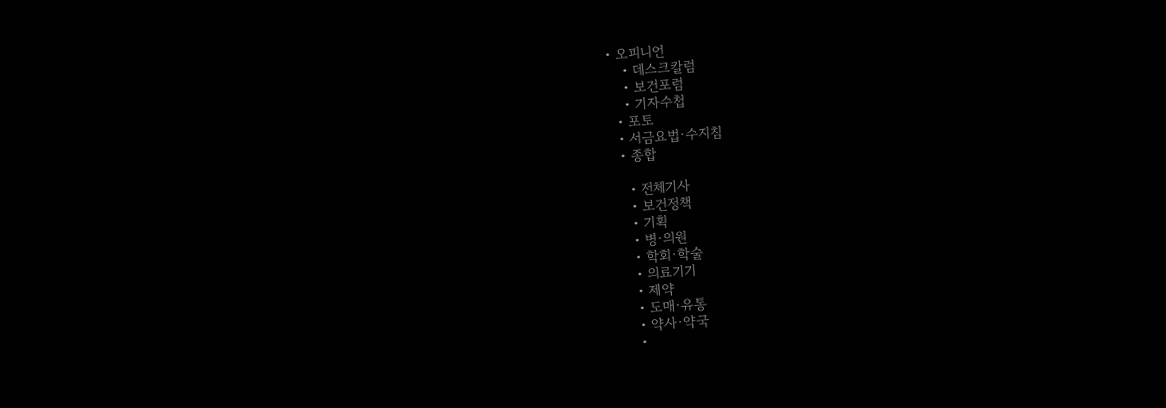• 오피니언
    • 데스크칼럼
    • 보건포럼
    • 기자수첩
  • 포토
  • 서금요법·수지침
  • 종합

    • 전체기사
    • 보건정책
    • 기획
    • 병·의원
    • 학회·학술
    • 의료기기
    • 제약
    • 도매·유통
    • 약사·약국
    •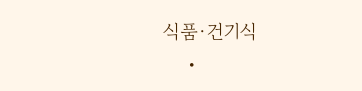식품·건기식
    •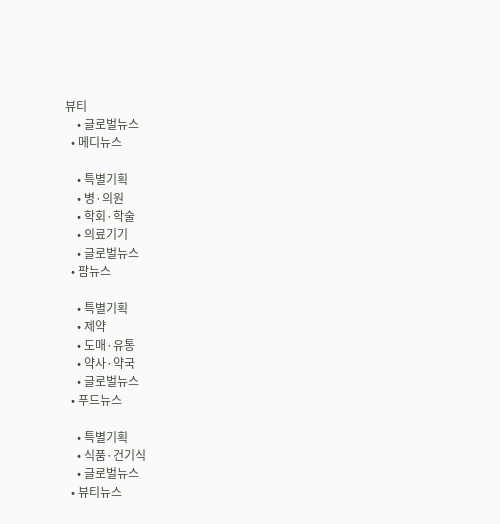뷰티
    • 글로벌뉴스
  • 메디뉴스

    • 특별기획
    • 병·의원
    • 학회·학술
    • 의료기기
    • 글로벌뉴스
  • 팜뉴스

    • 특별기획
    • 제약
    • 도매·유통
    • 약사·약국
    • 글로벌뉴스
  • 푸드뉴스

    • 특별기획
    • 식품·건기식
    • 글로벌뉴스
  • 뷰티뉴스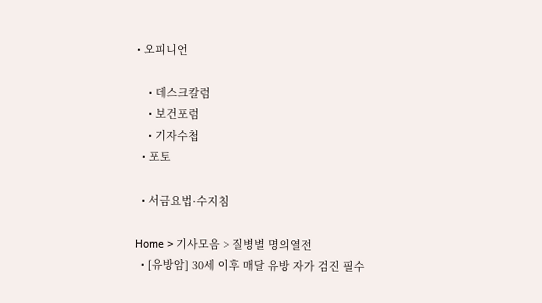• 오피니언

    • 데스크칼럼
    • 보건포럼
    • 기자수첩
  • 포토

  • 서금요법·수지침

Home > 기사모음 > 질병별 명의열전
  • [유방암] 30세 이후 매달 유방 자가 검진 필수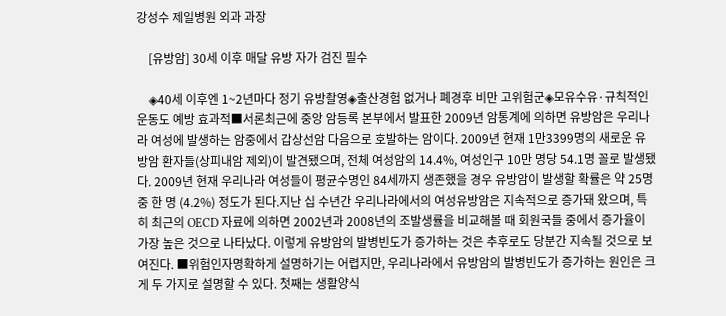강성수 제일병원 외과 과장

    [유방암] 30세 이후 매달 유방 자가 검진 필수

    ◈40세 이후엔 1~2년마다 정기 유방촬영◈출산경험 없거나 폐경후 비만 고위험군◈모유수유·규칙적인 운동도 예방 효과적■서론최근에 중앙 암등록 본부에서 발표한 2009년 암통계에 의하면 유방암은 우리나라 여성에 발생하는 암중에서 갑상선암 다음으로 호발하는 암이다. 2009년 현재 1만3399명의 새로운 유방암 환자들(상피내암 제외)이 발견됐으며, 전체 여성암의 14.4%, 여성인구 10만 명당 54.1명 꼴로 발생됐다. 2009년 현재 우리나라 여성들이 평균수명인 84세까지 생존했을 경우 유방암이 발생할 확률은 약 25명 중 한 명 (4.2%) 정도가 된다.지난 십 수년간 우리나라에서의 여성유방암은 지속적으로 증가돼 왔으며, 특히 최근의 OECD 자료에 의하면 2002년과 2008년의 조발생률을 비교해볼 때 회원국들 중에서 증가율이 가장 높은 것으로 나타났다. 이렇게 유방암의 발병빈도가 증가하는 것은 추후로도 당분간 지속될 것으로 보여진다. ■위험인자명확하게 설명하기는 어렵지만, 우리나라에서 유방암의 발병빈도가 증가하는 원인은 크게 두 가지로 설명할 수 있다. 첫째는 생활양식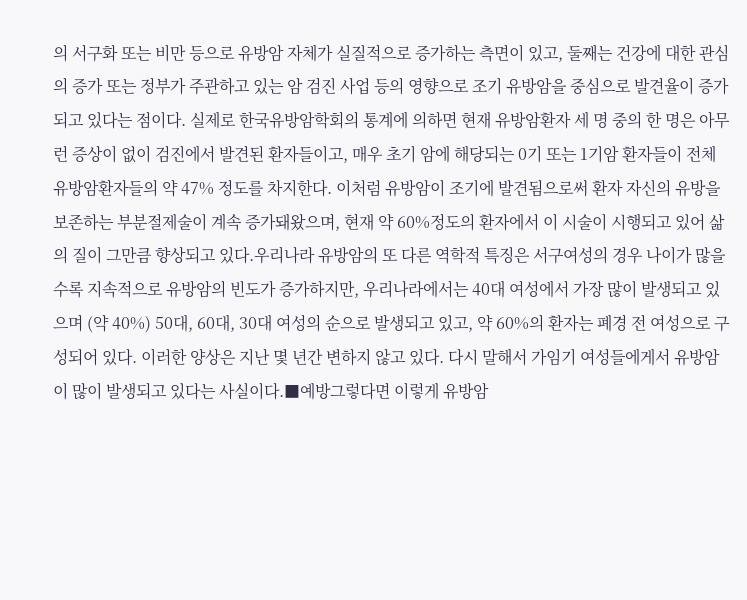의 서구화 또는 비만 등으로 유방암 자체가 실질적으로 증가하는 측면이 있고, 둘째는 건강에 대한 관심의 증가 또는 정부가 주관하고 있는 암 검진 사업 등의 영향으로 조기 유방암을 중심으로 발견율이 증가되고 있다는 점이다. 실제로 한국유방암학회의 통계에 의하면 현재 유방암환자 세 명 중의 한 명은 아무런 증상이 없이 검진에서 발견된 환자들이고, 매우 초기 암에 해당되는 0기 또는 1기암 환자들이 전체 유방암환자들의 약 47% 정도를 차지한다. 이처럼 유방암이 조기에 발견됨으로써 환자 자신의 유방을 보존하는 부분절제술이 계속 증가돼왔으며, 현재 약 60%정도의 환자에서 이 시술이 시행되고 있어 삶의 질이 그만큼 향상되고 있다.우리나라 유방암의 또 다른 역학적 특징은 서구여성의 경우 나이가 많을수록 지속적으로 유방암의 빈도가 증가하지만, 우리나라에서는 40대 여성에서 가장 많이 발생되고 있으며 (약 40%) 50대, 60대, 30대 여성의 순으로 발생되고 있고, 약 60%의 환자는 폐경 전 여성으로 구성되어 있다. 이러한 양상은 지난 몇 년간 변하지 않고 있다. 다시 말해서 가임기 여성들에게서 유방암이 많이 발생되고 있다는 사실이다.■예방그렇다면 이렇게 유방암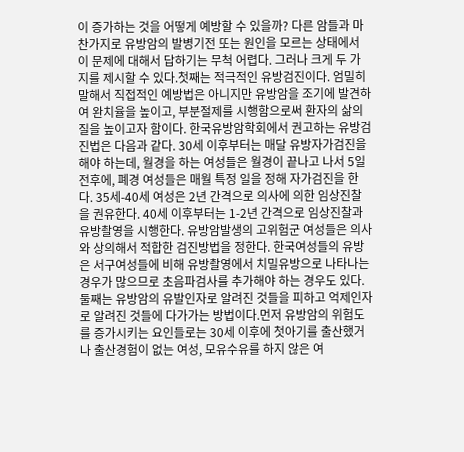이 증가하는 것을 어떻게 예방할 수 있을까? 다른 암들과 마찬가지로 유방암의 발병기전 또는 원인을 모르는 상태에서 이 문제에 대해서 답하기는 무척 어렵다. 그러나 크게 두 가지를 제시할 수 있다.첫째는 적극적인 유방검진이다. 엄밀히 말해서 직접적인 예방법은 아니지만 유방암을 조기에 발견하여 완치율을 높이고, 부분절제를 시행함으로써 환자의 삶의 질을 높이고자 함이다. 한국유방암학회에서 권고하는 유방검진법은 다음과 같다. 30세 이후부터는 매달 유방자가검진을 해야 하는데, 월경을 하는 여성들은 월경이 끝나고 나서 5일 전후에, 폐경 여성들은 매월 특정 일을 정해 자가검진을 한다. 35세-40세 여성은 2년 간격으로 의사에 의한 임상진찰을 권유한다. 40세 이후부터는 1-2년 간격으로 임상진찰과 유방촬영을 시행한다. 유방암발생의 고위험군 여성들은 의사와 상의해서 적합한 검진방법을 정한다. 한국여성들의 유방은 서구여성들에 비해 유방촬영에서 치밀유방으로 나타나는 경우가 많으므로 초음파검사를 추가해야 하는 경우도 있다. 둘째는 유방암의 유발인자로 알려진 것들을 피하고 억제인자로 알려진 것들에 다가가는 방법이다.먼저 유방암의 위험도를 증가시키는 요인들로는 30세 이후에 첫아기를 출산했거나 출산경험이 없는 여성, 모유수유를 하지 않은 여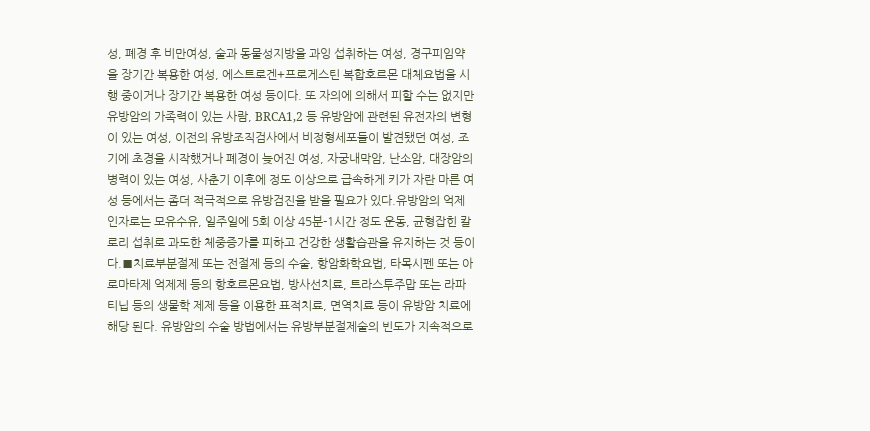성, 폐경 후 비만여성, 술과 동물성지방을 과잉 섭취하는 여성, 경구피임약을 장기간 복용한 여성, 에스트로겐+프로게스틴 복합호르몬 대체요법을 시행 중이거나 장기간 복용한 여성 등이다. 또 자의에 의해서 피할 수는 없지만 유방암의 가족력이 있는 사람, BRCA1,2 등 유방암에 관련된 유전자의 변형이 있는 여성, 이전의 유방조직검사에서 비정형세포들이 발견됐던 여성, 조기에 초경을 시작했거나 폐경이 늦어진 여성, 자궁내막암, 난소암, 대장암의 병력이 있는 여성, 사춘기 이후에 정도 이상으로 급속하게 키가 자란 마른 여성 등에서는 좀더 적극적으로 유방검진을 받을 필요가 있다.유방암의 억제인자로는 모유수유, 일주일에 5회 이상 45분-1시간 정도 운동, 균형잡힌 칼로리 섭취로 과도한 체중증가를 피하고 건강한 생활습관을 유지하는 것 등이다.■치료부분절제 또는 전절제 등의 수술, 항암화학요법, 타목시펜 또는 아로마타제 억제제 등의 항호르몬요법, 방사선치료, 트라스투주맙 또는 라파티닙 등의 생물학 제제 등을 이용한 표적치료, 면역치료 등이 유방암 치료에 해당 된다. 유방암의 수술 방법에서는 유방부분절제술의 빈도가 지속적으로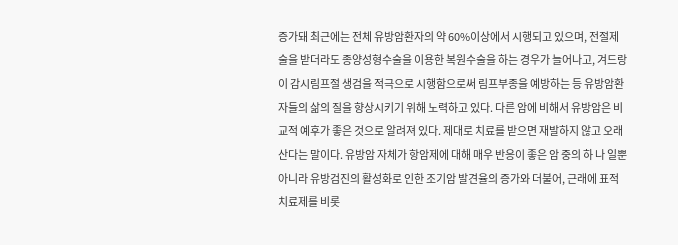증가돼 최근에는 전체 유방암환자의 약 60%이상에서 시행되고 있으며, 전절제술을 받더라도 종양성형수술을 이용한 복원수술을 하는 경우가 늘어나고, 겨드랑이 감시림프절 생검을 적극으로 시행함으로써 림프부종을 예방하는 등 유방암환자들의 삶의 질을 향상시키기 위해 노력하고 있다. 다른 암에 비해서 유방암은 비교적 예후가 좋은 것으로 알려져 있다. 제대로 치료를 받으면 재발하지 않고 오래 산다는 말이다. 유방암 자체가 항암제에 대해 매우 반응이 좋은 암 중의 하 나 일뿐 아니라 유방검진의 활성화로 인한 조기암 발견율의 증가와 더불어, 근래에 표적치료제를 비롯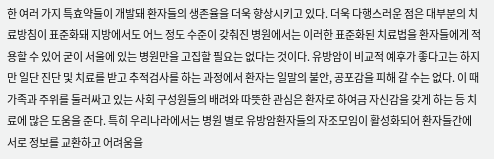한 여러 가지 특효약들이 개발돼 환자들의 생존율을 더욱 향상시키고 있다. 더욱 다행스러운 점은 대부분의 치료방침이 표준화돼 지방에서도 어느 정도 수준이 갖춰진 병원에서는 이러한 표준화된 치료법을 환자들에게 적용할 수 있어 굳이 서울에 있는 병원만을 고집할 필요는 없다는 것이다. 유방암이 비교적 예후가 좋다고는 하지만 일단 진단 및 치료를 받고 추적검사를 하는 과정에서 환자는 일말의 불안, 공포감을 피해 갈 수는 없다. 이 때 가족과 주위를 둘러싸고 있는 사회 구성원들의 배려와 따뜻한 관심은 환자로 하여금 자신감을 갖게 하는 등 치료에 많은 도움을 준다. 특히 우리나라에서는 병원 별로 유방암환자들의 자조모임이 활성화되어 환자들간에 서로 정보를 교환하고 어려움을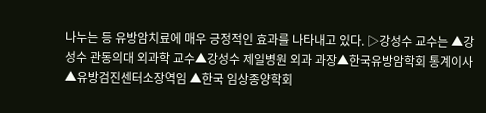나누는 등 유방암치료에 매우 긍정적인 효과를 나타내고 있다. ▷강성수 교수는 ▲강성수 관동의대 외과학 교수▲강성수 제일병원 외과 과장▲한국유방암학회 통계이사▲유방검진센터소장역임 ▲한국 임상종양학회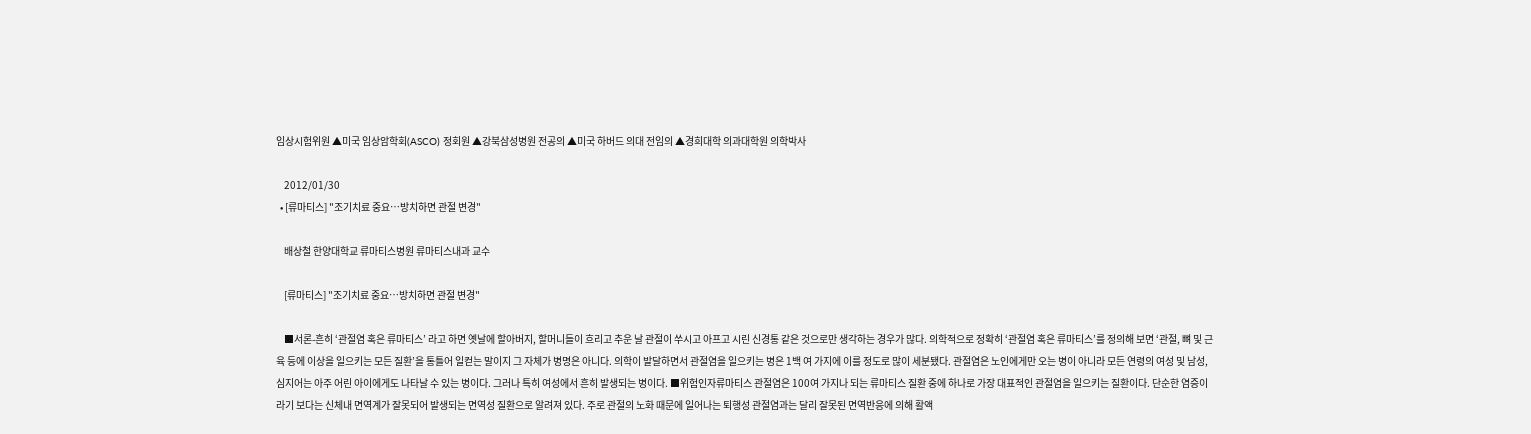임상시험위원 ▲미국 임상암학회(ASCO) 정회원 ▲강북삼성병원 전공의 ▲미국 하버드 의대 전임의 ▲경희대학 의과대학원 의학박사

    2012/01/30
  • [류마티스] "조기치료 중요…방치하면 관절 변경"

    배상철 한양대학교 류마티스병원 류마티스내과 교수

    [류마티스] "조기치료 중요…방치하면 관절 변경"

    ■서론-흔히 ‘관절염 혹은 류마티스’ 라고 하면 옛날에 할아버지, 할머니들이 흐리고 추운 날 관절이 쑤시고 아프고 시린 신경통 같은 것으로만 생각하는 경우가 많다. 의학적으로 정확히 ‘관절염 혹은 류마티스’를 정의해 보면 ‘관절, 뼈 및 근육 등에 이상을 일으키는 모든 질환’을 통틀어 일컫는 말이지 그 자체가 병명은 아니다. 의학이 발달하면서 관절염을 일으키는 병은 1백 여 가지에 이를 정도로 많이 세분됐다. 관절염은 노인에게만 오는 병이 아니라 모든 연령의 여성 및 남성, 심지어는 아주 어린 아이에게도 나타날 수 있는 병이다. 그러나 특히 여성에서 흔히 발생되는 병이다. ■위험인자류마티스 관절염은 100여 가지나 되는 류마티스 질환 중에 하나로 가장 대표적인 관절염을 일으키는 질환이다. 단순한 염증이라기 보다는 신체내 면역계가 잘못되어 발생되는 면역성 질환으로 알려져 있다. 주로 관절의 노화 때문에 일어나는 퇴행성 관절염과는 달리 잘못된 면역반응에 의해 활액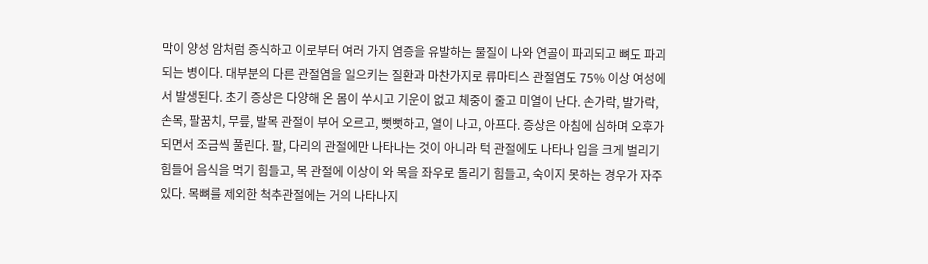막이 양성 암처럼 증식하고 이로부터 여러 가지 염증을 유발하는 물질이 나와 연골이 파괴되고 뼈도 파괴되는 병이다. 대부분의 다른 관절염을 일으키는 질환과 마찬가지로 류마티스 관절염도 75% 이상 여성에서 발생된다. 초기 증상은 다양해 온 몸이 쑤시고 기운이 없고 체중이 줄고 미열이 난다. 손가락, 발가락, 손목, 팔꿈치, 무릎, 발목 관절이 부어 오르고, 뻣뻣하고, 열이 나고, 아프다. 증상은 아침에 심하며 오후가 되면서 조금씩 풀린다. 팔, 다리의 관절에만 나타나는 것이 아니라 턱 관절에도 나타나 입을 크게 벌리기 힘들어 음식을 먹기 힘들고, 목 관절에 이상이 와 목을 좌우로 돌리기 힘들고, 숙이지 못하는 경우가 자주 있다. 목뼈를 제외한 척추관절에는 거의 나타나지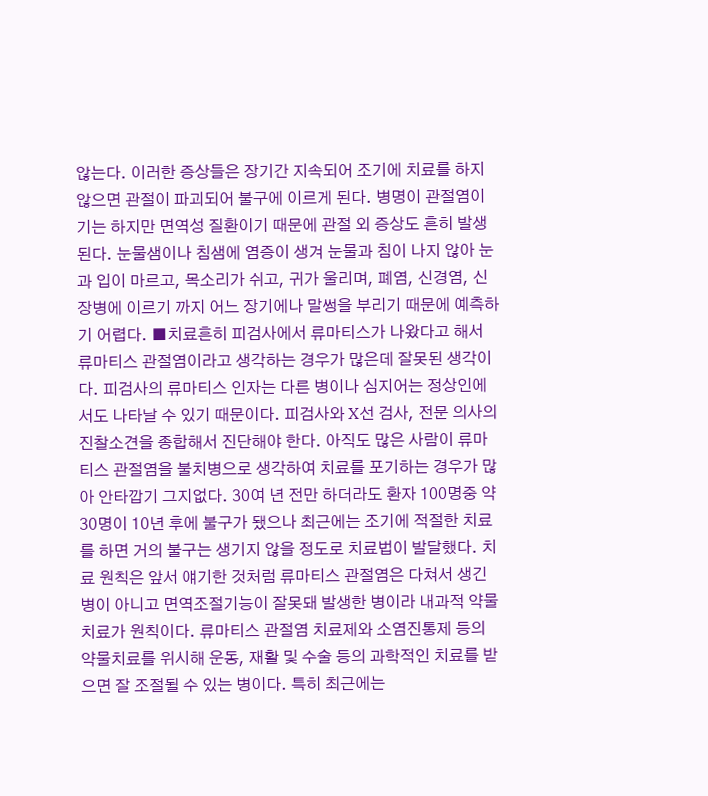않는다. 이러한 증상들은 장기간 지속되어 조기에 치료를 하지 않으면 관절이 파괴되어 불구에 이르게 된다. 병명이 관절염이기는 하지만 면역성 질환이기 때문에 관절 외 증상도 흔히 발생된다. 눈물샘이나 침샘에 염증이 생겨 눈물과 침이 나지 않아 눈과 입이 마르고, 목소리가 쉬고, 귀가 울리며, 폐염, 신경염, 신장병에 이르기 까지 어느 장기에나 말썽을 부리기 때문에 예측하기 어렵다. ■치료흔히 피검사에서 류마티스가 나왔다고 해서 류마티스 관절염이라고 생각하는 경우가 많은데 잘못된 생각이다. 피검사의 류마티스 인자는 다른 병이나 심지어는 정상인에서도 나타날 수 있기 때문이다. 피검사와 X선 검사, 전문 의사의 진찰소견을 종합해서 진단해야 한다. 아직도 많은 사람이 류마티스 관절염을 불치병으로 생각하여 치료를 포기하는 경우가 많아 안타깝기 그지없다. 30여 년 전만 하더라도 환자 100명중 약 30명이 10년 후에 불구가 됐으나 최근에는 조기에 적절한 치료를 하면 거의 불구는 생기지 않을 정도로 치료법이 발달했다. 치료 원칙은 앞서 얘기한 것처럼 류마티스 관절염은 다쳐서 생긴 병이 아니고 면역조절기능이 잘못돼 발생한 병이라 내과적 약물치료가 원칙이다. 류마티스 관절염 치료제와 소염진통제 등의 약물치료를 위시해 운동, 재활 및 수술 등의 과학적인 치료를 받으면 잘 조절될 수 있는 병이다. 특히 최근에는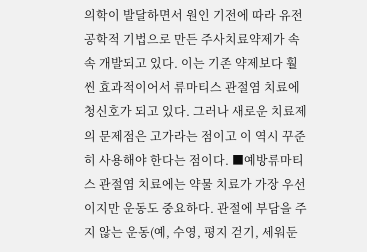의학이 발달하면서 원인 기전에 따라 유전공학적 기법으로 만든 주사치료약제가 속속 개발되고 있다. 이는 기존 약제보다 훨씬 효과적이어서 류마티스 관절염 치료에 청신호가 되고 있다. 그러나 새로운 치료제의 문제점은 고가라는 점이고 이 역시 꾸준히 사용해야 한다는 점이다. ■예방류마티스 관절염 치료에는 약물 치료가 가장 우선이지만 운동도 중요하다. 관절에 부담을 주지 않는 운동(예, 수영, 평지 걷기, 세워둔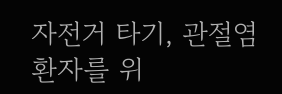자전거 타기, 관절염 환자를 위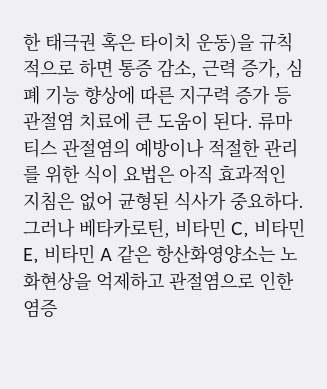한 태극권 혹은 타이치 운동)을 규칙적으로 하면 통증 감소, 근력 증가, 심폐 기능 향상에 따른 지구력 증가 등 관절염 치료에 큰 도움이 된다. 류마티스 관절염의 예방이나 적절한 관리를 위한 식이 요법은 아직 효과적인 지침은 없어 균형된 식사가 중요하다. 그러나 베타카로틴, 비타민 C, 비타민 E, 비타민 A 같은 항산화영양소는 노화현상을 억제하고 관절염으로 인한 염증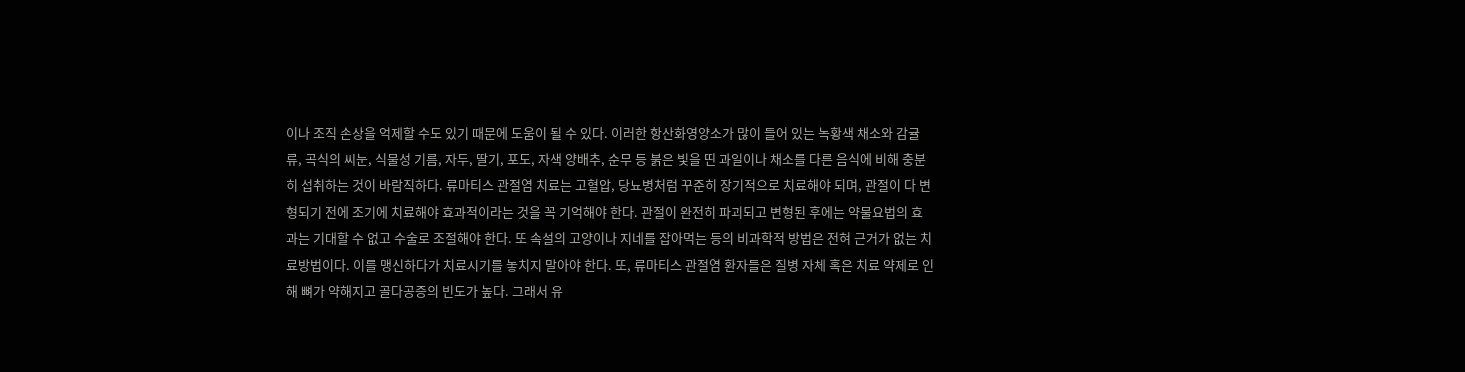이나 조직 손상을 억제할 수도 있기 때문에 도움이 될 수 있다. 이러한 항산화영양소가 많이 들어 있는 녹황색 채소와 감귤류, 곡식의 씨눈, 식물성 기름, 자두, 딸기, 포도, 자색 양배추, 순무 등 붉은 빛을 띤 과일이나 채소를 다른 음식에 비해 충분히 섭취하는 것이 바람직하다. 류마티스 관절염 치료는 고혈압, 당뇨병처럼 꾸준히 장기적으로 치료해야 되며, 관절이 다 변형되기 전에 조기에 치료해야 효과적이라는 것을 꼭 기억해야 한다. 관절이 완전히 파괴되고 변형된 후에는 약물요법의 효과는 기대할 수 없고 수술로 조절해야 한다. 또 속설의 고양이나 지네를 잡아먹는 등의 비과학적 방법은 전혀 근거가 없는 치료방법이다. 이를 맹신하다가 치료시기를 놓치지 말아야 한다. 또, 류마티스 관절염 환자들은 질병 자체 혹은 치료 약제로 인해 뼈가 약해지고 골다공증의 빈도가 높다. 그래서 유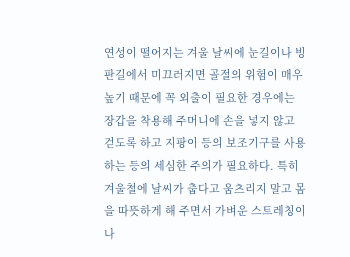연성이 떨어지는 겨울 날씨에 눈길이나 빙판길에서 미끄러지면 골절의 위험이 매우 높기 때문에 꼭 외출이 필요한 경우에는 장갑을 착용해 주머니에 손을 넣지 않고 걷도록 하고 지팡이 등의 보조기구를 사용하는 등의 세심한 주의가 필요하다. 특히 겨울철에 날씨가 춥다고 움츠리지 말고 몸을 따뜻하게 해 주면서 가벼운 스트레칭이나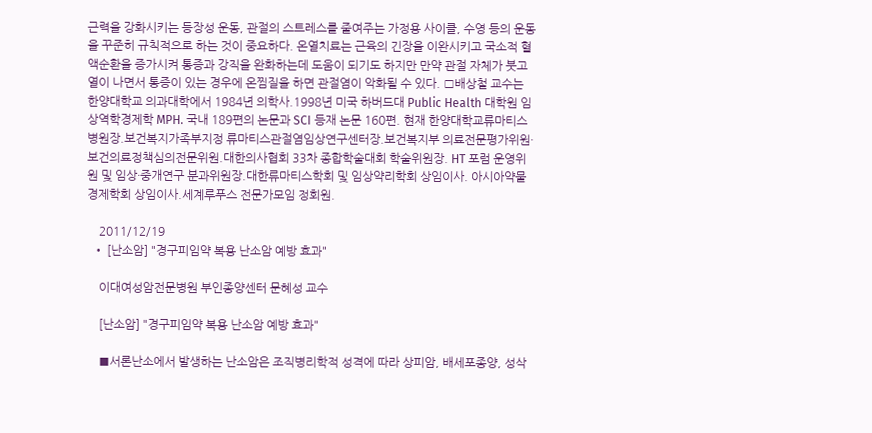근력을 강화시키는 등장성 운동, 관절의 스트레스를 줄여주는 가정용 사이클, 수영 등의 운동을 꾸준히 규칙적으로 하는 것이 중요하다. 온열치료는 근육의 긴장을 이완시키고 국소적 혈액순환을 증가시켜 통증과 강직을 완화하는데 도움이 되기도 하지만 만약 관절 자체가 붓고 열이 나면서 통증이 있는 경우에 온찜질을 하면 관절염이 악화될 수 있다. □배상철 교수는 한양대학교 의과대학에서 1984년 의학사.1998년 미국 하버드대 Public Health 대학원 임상역학경제학 MPH. 국내 189편의 논문과 SCI 등재 논문 160편. 현재 한양대학교류마티스병원장.보건복지가족부지정 류마티스관절염임상연구센터장.보건복지부 의료전문평가위원·보건의료정책심의전문위원.대한의사협회 33차 종합학술대회 학술위원장. HT 포럼 운영위원 및 임상·중개연구 분과위원장.대한류마티스학회 및 임상약리학회 상임이사. 아시아약물경제학회 상임이사.세계루푸스 전문가모임 정회원.

    2011/12/19
  • [난소암] "경구피임약 복용 난소암 예방 효과"

    이대여성암전문병원 부인종양센터 문혜성 교수

    [난소암] "경구피임약 복용 난소암 예방 효과"

    ■서론난소에서 발생하는 난소암은 조직병리학적 성격에 따라 상피암, 배세포종양, 성삭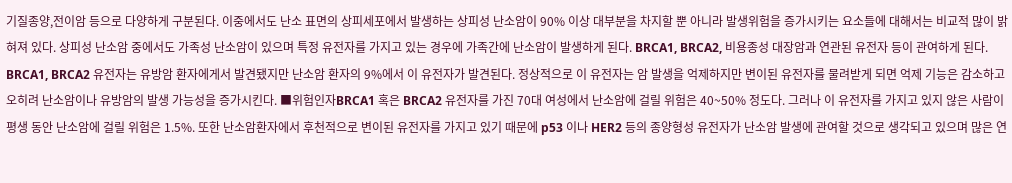기질종양,전이암 등으로 다양하게 구분된다. 이중에서도 난소 표면의 상피세포에서 발생하는 상피성 난소암이 90% 이상 대부분을 차지할 뿐 아니라 발생위험을 증가시키는 요소들에 대해서는 비교적 많이 밝혀져 있다. 상피성 난소암 중에서도 가족성 난소암이 있으며 특정 유전자를 가지고 있는 경우에 가족간에 난소암이 발생하게 된다. BRCA1, BRCA2, 비용종성 대장암과 연관된 유전자 등이 관여하게 된다. BRCA1, BRCA2 유전자는 유방암 환자에게서 발견됐지만 난소암 환자의 9%에서 이 유전자가 발견된다. 정상적으로 이 유전자는 암 발생을 억제하지만 변이된 유전자를 물려받게 되면 억제 기능은 감소하고 오히려 난소암이나 유방암의 발생 가능성을 증가시킨다. ■위험인자BRCA1 혹은 BRCA2 유전자를 가진 70대 여성에서 난소암에 걸릴 위험은 40~50% 정도다. 그러나 이 유전자를 가지고 있지 않은 사람이 평생 동안 난소암에 걸릴 위험은 1.5%. 또한 난소암환자에서 후천적으로 변이된 유전자를 가지고 있기 때문에 p53 이나 HER2 등의 종양형성 유전자가 난소암 발생에 관여할 것으로 생각되고 있으며 많은 연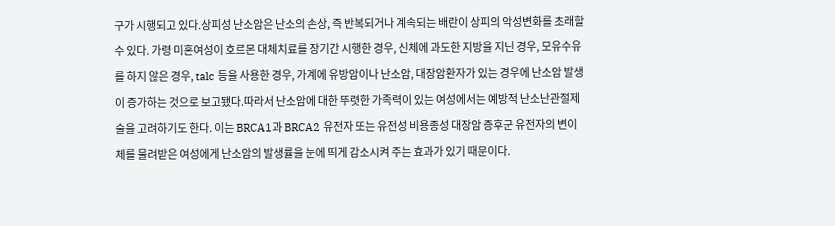구가 시행되고 있다.상피성 난소암은 난소의 손상, 즉 반복되거나 계속되는 배란이 상피의 악성변화를 초래할 수 있다. 가령 미혼여성이 호르몬 대체치료를 장기간 시행한 경우, 신체에 과도한 지방을 지닌 경우, 모유수유를 하지 않은 경우, talc 등을 사용한 경우, 가계에 유방암이나 난소암, 대장암환자가 있는 경우에 난소암 발생이 증가하는 것으로 보고됐다.따라서 난소암에 대한 뚜렷한 가족력이 있는 여성에서는 예방적 난소난관절제술을 고려하기도 한다. 이는 BRCA1과 BRCA2 유전자 또는 유전성 비용종성 대장암 증후군 유전자의 변이체를 물려받은 여성에게 난소암의 발생률을 눈에 띄게 감소시켜 주는 효과가 있기 때문이다.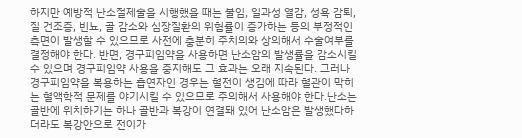하지만 예방적 난소절제술을 시행했을 때는 불임, 일과성 열감, 성욕 감퇴, 질 건조증, 빈뇨, 골 감소와 심장질환의 위험률이 증가하는 등의 부정적인 측면이 발생할 수 있으므로 사전에 충분히 주치의와 상의해서 수술여부를 결정해야 한다. 반면, 경구피임약을 사용하면 난소암의 발생률을 감소시킬 수 있으며 경구피임약 사용을 중지해도 그 효과는 오래 지속된다. 그러나 경구피임약을 복용하는 흡연자인 경우는 혈전이 생김에 따라 혈관이 막히는 혈액학적 문제를 야기시킬 수 있으므로 주의해서 사용해야 한다.난소는 골반에 위치하기는 하나 골반과 복강이 연결돼 있어 난소암은 발생했다하더라도 복강안으로 전이가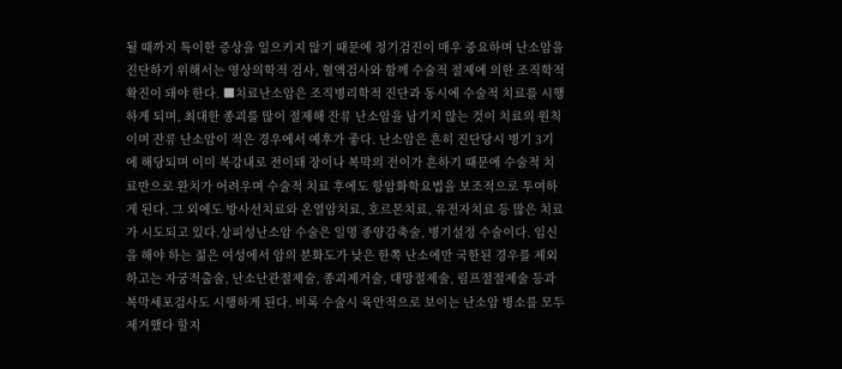될 때까지 특이한 증상을 일으키지 않기 때문에 정기검진이 매우 중요하며 난소암을 진단하기 위해서는 영상의학적 검사, 혈액검사와 함께 수술적 절제에 의한 조직학적 확진이 돼야 한다. ■치료난소암은 조직병리학적 진단과 동시에 수술적 치료를 시행하게 되며, 최대한 종괴를 많이 절제해 잔류 난소암을 남기지 않는 것이 치료의 원칙이며 잔류 난소암이 적은 경우에서 예후가 좋다. 난소암은 흔히 진단당시 병기 3기에 해당되며 이미 복강내로 전이돼 장이나 복막의 전이가 흔하기 때문에 수술적 치료만으로 완치가 어려우며 수술적 치료 후에도 항암화학요법을 보조적으로 투여하게 된다. 그 외에도 방사선치료와 온열암치료, 호르몬치료, 유전자치료 등 많은 치료가 시도되고 있다.상피성난소암 수술은 일명 종양감축술, 병기설정 수술이다. 임신을 해야 하는 젊은 여성에서 암의 분화도가 낮은 한쪽 난소에만 국한된 경우를 제외하고는 자궁적출술, 난소난관절제술, 종괴제거술, 대망절제술, 림프절절제술 등과 복막세포검사도 시행하게 된다. 비록 수술시 육안적으로 보이는 난소암 병소를 모두 제거했다 할지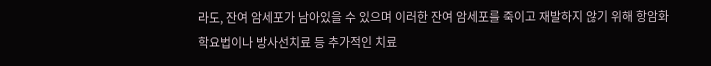라도, 잔여 암세포가 남아있을 수 있으며 이러한 잔여 암세포를 죽이고 재발하지 않기 위해 항암화학요법이나 방사선치료 등 추가적인 치료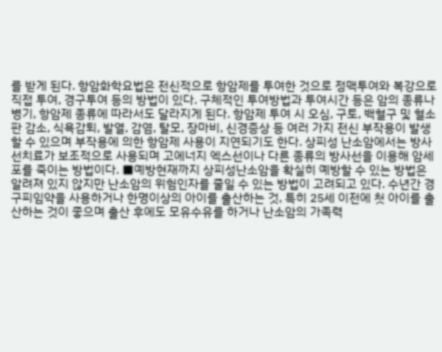를 받게 된다. 항암화학요법은 전신적으로 항암제를 투여한 것으로 정맥투여와 복강으로 직접 투여, 경구투여 등의 방법이 있다. 구체적인 투여방법과 투여시간 등은 암의 종류나 병기, 항암제 종류에 따라서도 달라지게 된다. 항암제 투여 시 오심, 구토, 백혈구 및 혈소판 감소, 식욕감퇴, 발열, 감염, 탈모, 장마비, 신경증상 등 여러 가지 전신 부작용이 발생할 수 있으며 부작용에 의한 항암제 사용이 지연되기도 한다. 상피성 난소암에서는 방사선치료가 보조적으로 사용되며 고에너지 엑스선이나 다른 종류의 방사선을 이용해 암세포를 죽이는 방법이다. ■예방현재까지 상피성난소암을 확실히 예방할 수 있는 방법은 알려져 있지 않지만 난소암의 위험인자를 줄일 수 있는 방법이 고려되고 있다. 수년간 경구피임약을 사용하거나 한명이상의 아이를 출산하는 것, 특히 25세 이전에 첫 아이를 출산하는 것이 좋으며 출산 후에도 모유수유를 하거나 난소암의 가족력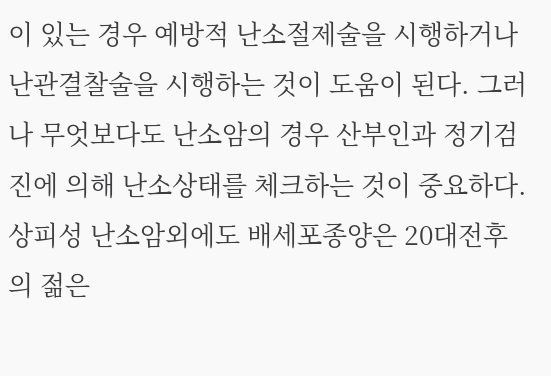이 있는 경우 예방적 난소절제술을 시행하거나 난관결찰술을 시행하는 것이 도움이 된다. 그러나 무엇보다도 난소암의 경우 산부인과 정기검진에 의해 난소상태를 체크하는 것이 중요하다.상피성 난소암외에도 배세포종양은 20대전후의 젊은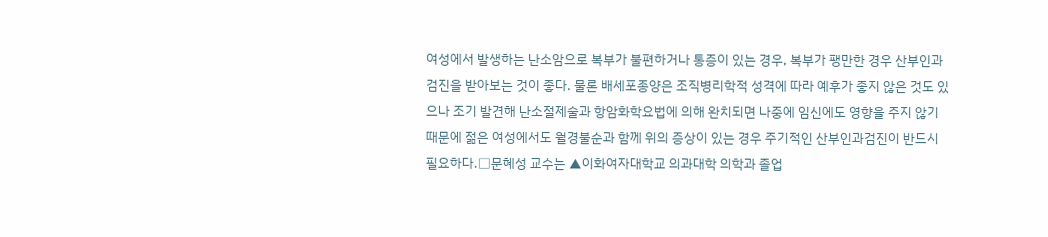여성에서 발생하는 난소암으로 복부가 불편하거나 통증이 있는 경우, 복부가 팽만한 경우 산부인과 검진을 받아보는 것이 좋다. 물론 배세포종양은 조직병리학적 성격에 따라 예후가 좋지 않은 것도 있으나 조기 발견해 난소절제술과 항암화학요법에 의해 완치되면 나중에 임신에도 영향을 주지 않기 때문에 젊은 여성에서도 월경불순과 함께 위의 증상이 있는 경우 주기적인 산부인과검진이 반드시 필요하다.□문혜성 교수는 ▲이화여자대학교 의과대학 의학과 졸업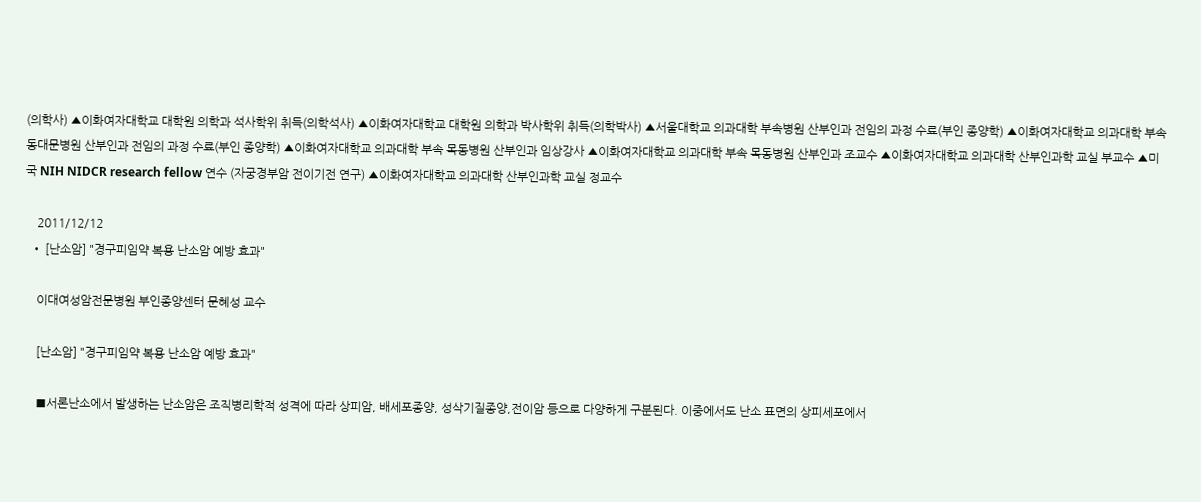(의학사) ▲이화여자대학교 대학원 의학과 석사학위 취득(의학석사) ▲이화여자대학교 대학원 의학과 박사학위 취득(의학박사) ▲서울대학교 의과대학 부속병원 산부인과 전임의 과정 수료(부인 종양학) ▲이화여자대학교 의과대학 부속 동대문병원 산부인과 전임의 과정 수료(부인 종양학) ▲이화여자대학교 의과대학 부속 목동병원 산부인과 임상강사 ▲이화여자대학교 의과대학 부속 목동병원 산부인과 조교수 ▲이화여자대학교 의과대학 산부인과학 교실 부교수 ▲미국 NIH NIDCR research fellow 연수 (자궁경부암 전이기전 연구) ▲이화여자대학교 의과대학 산부인과학 교실 정교수

    2011/12/12
  • [난소암] "경구피임약 복용 난소암 예방 효과"

    이대여성암전문병원 부인종양센터 문혜성 교수

    [난소암] "경구피임약 복용 난소암 예방 효과"

    ■서론난소에서 발생하는 난소암은 조직병리학적 성격에 따라 상피암, 배세포종양, 성삭기질종양,전이암 등으로 다양하게 구분된다. 이중에서도 난소 표면의 상피세포에서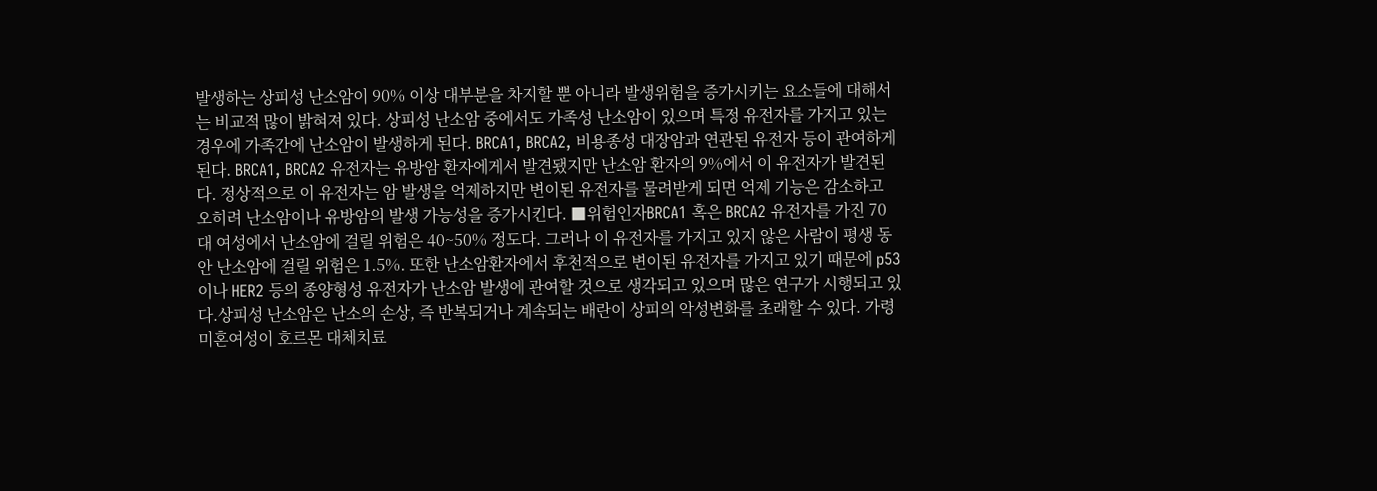발생하는 상피성 난소암이 90% 이상 대부분을 차지할 뿐 아니라 발생위험을 증가시키는 요소들에 대해서는 비교적 많이 밝혀져 있다. 상피성 난소암 중에서도 가족성 난소암이 있으며 특정 유전자를 가지고 있는 경우에 가족간에 난소암이 발생하게 된다. BRCA1, BRCA2, 비용종성 대장암과 연관된 유전자 등이 관여하게 된다. BRCA1, BRCA2 유전자는 유방암 환자에게서 발견됐지만 난소암 환자의 9%에서 이 유전자가 발견된다. 정상적으로 이 유전자는 암 발생을 억제하지만 변이된 유전자를 물려받게 되면 억제 기능은 감소하고 오히려 난소암이나 유방암의 발생 가능성을 증가시킨다. ■위험인자BRCA1 혹은 BRCA2 유전자를 가진 70대 여성에서 난소암에 걸릴 위험은 40~50% 정도다. 그러나 이 유전자를 가지고 있지 않은 사람이 평생 동안 난소암에 걸릴 위험은 1.5%. 또한 난소암환자에서 후천적으로 변이된 유전자를 가지고 있기 때문에 p53 이나 HER2 등의 종양형성 유전자가 난소암 발생에 관여할 것으로 생각되고 있으며 많은 연구가 시행되고 있다.상피성 난소암은 난소의 손상, 즉 반복되거나 계속되는 배란이 상피의 악성변화를 초래할 수 있다. 가령 미혼여성이 호르몬 대체치료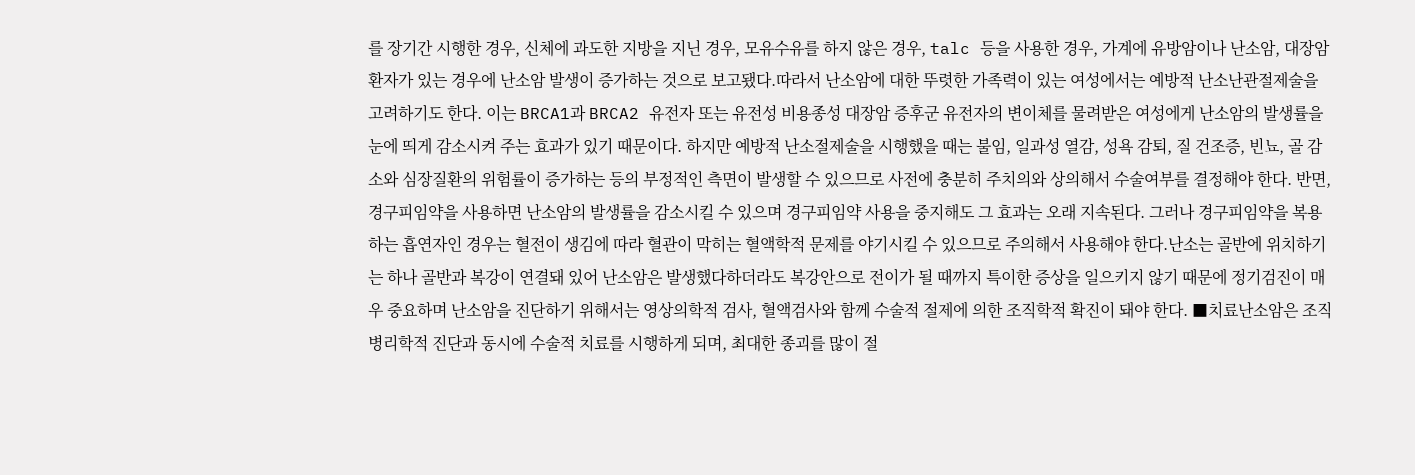를 장기간 시행한 경우, 신체에 과도한 지방을 지닌 경우, 모유수유를 하지 않은 경우, talc 등을 사용한 경우, 가계에 유방암이나 난소암, 대장암환자가 있는 경우에 난소암 발생이 증가하는 것으로 보고됐다.따라서 난소암에 대한 뚜렷한 가족력이 있는 여성에서는 예방적 난소난관절제술을 고려하기도 한다. 이는 BRCA1과 BRCA2 유전자 또는 유전성 비용종성 대장암 증후군 유전자의 변이체를 물려받은 여성에게 난소암의 발생률을 눈에 띄게 감소시켜 주는 효과가 있기 때문이다. 하지만 예방적 난소절제술을 시행했을 때는 불임, 일과성 열감, 성욕 감퇴, 질 건조증, 빈뇨, 골 감소와 심장질환의 위험률이 증가하는 등의 부정적인 측면이 발생할 수 있으므로 사전에 충분히 주치의와 상의해서 수술여부를 결정해야 한다. 반면, 경구피임약을 사용하면 난소암의 발생률을 감소시킬 수 있으며 경구피임약 사용을 중지해도 그 효과는 오래 지속된다. 그러나 경구피임약을 복용하는 흡연자인 경우는 혈전이 생김에 따라 혈관이 막히는 혈액학적 문제를 야기시킬 수 있으므로 주의해서 사용해야 한다.난소는 골반에 위치하기는 하나 골반과 복강이 연결돼 있어 난소암은 발생했다하더라도 복강안으로 전이가 될 때까지 특이한 증상을 일으키지 않기 때문에 정기검진이 매우 중요하며 난소암을 진단하기 위해서는 영상의학적 검사, 혈액검사와 함께 수술적 절제에 의한 조직학적 확진이 돼야 한다. ■치료난소암은 조직병리학적 진단과 동시에 수술적 치료를 시행하게 되며, 최대한 종괴를 많이 절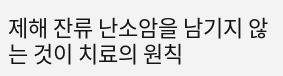제해 잔류 난소암을 남기지 않는 것이 치료의 원칙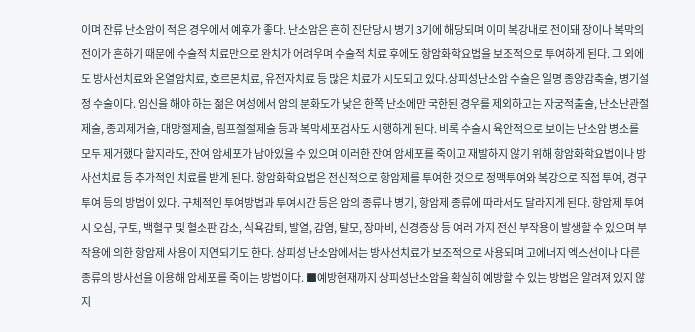이며 잔류 난소암이 적은 경우에서 예후가 좋다. 난소암은 흔히 진단당시 병기 3기에 해당되며 이미 복강내로 전이돼 장이나 복막의 전이가 흔하기 때문에 수술적 치료만으로 완치가 어려우며 수술적 치료 후에도 항암화학요법을 보조적으로 투여하게 된다. 그 외에도 방사선치료와 온열암치료, 호르몬치료, 유전자치료 등 많은 치료가 시도되고 있다.상피성난소암 수술은 일명 종양감축술, 병기설정 수술이다. 임신을 해야 하는 젊은 여성에서 암의 분화도가 낮은 한쪽 난소에만 국한된 경우를 제외하고는 자궁적출술, 난소난관절제술, 종괴제거술, 대망절제술, 림프절절제술 등과 복막세포검사도 시행하게 된다. 비록 수술시 육안적으로 보이는 난소암 병소를 모두 제거했다 할지라도, 잔여 암세포가 남아있을 수 있으며 이러한 잔여 암세포를 죽이고 재발하지 않기 위해 항암화학요법이나 방사선치료 등 추가적인 치료를 받게 된다. 항암화학요법은 전신적으로 항암제를 투여한 것으로 정맥투여와 복강으로 직접 투여, 경구투여 등의 방법이 있다. 구체적인 투여방법과 투여시간 등은 암의 종류나 병기, 항암제 종류에 따라서도 달라지게 된다. 항암제 투여 시 오심, 구토, 백혈구 및 혈소판 감소, 식욕감퇴, 발열, 감염, 탈모, 장마비, 신경증상 등 여러 가지 전신 부작용이 발생할 수 있으며 부작용에 의한 항암제 사용이 지연되기도 한다. 상피성 난소암에서는 방사선치료가 보조적으로 사용되며 고에너지 엑스선이나 다른 종류의 방사선을 이용해 암세포를 죽이는 방법이다. ■예방현재까지 상피성난소암을 확실히 예방할 수 있는 방법은 알려져 있지 않지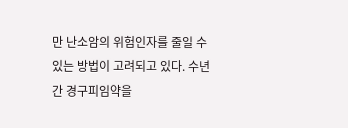만 난소암의 위험인자를 줄일 수 있는 방법이 고려되고 있다. 수년간 경구피임약을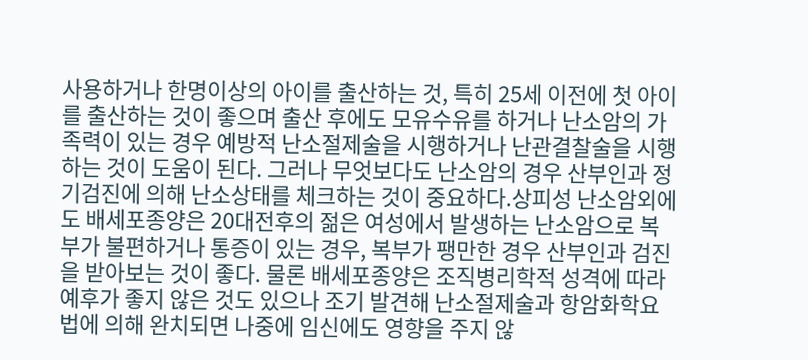사용하거나 한명이상의 아이를 출산하는 것, 특히 25세 이전에 첫 아이를 출산하는 것이 좋으며 출산 후에도 모유수유를 하거나 난소암의 가족력이 있는 경우 예방적 난소절제술을 시행하거나 난관결찰술을 시행하는 것이 도움이 된다. 그러나 무엇보다도 난소암의 경우 산부인과 정기검진에 의해 난소상태를 체크하는 것이 중요하다.상피성 난소암외에도 배세포종양은 20대전후의 젊은 여성에서 발생하는 난소암으로 복부가 불편하거나 통증이 있는 경우, 복부가 팽만한 경우 산부인과 검진을 받아보는 것이 좋다. 물론 배세포종양은 조직병리학적 성격에 따라 예후가 좋지 않은 것도 있으나 조기 발견해 난소절제술과 항암화학요법에 의해 완치되면 나중에 임신에도 영향을 주지 않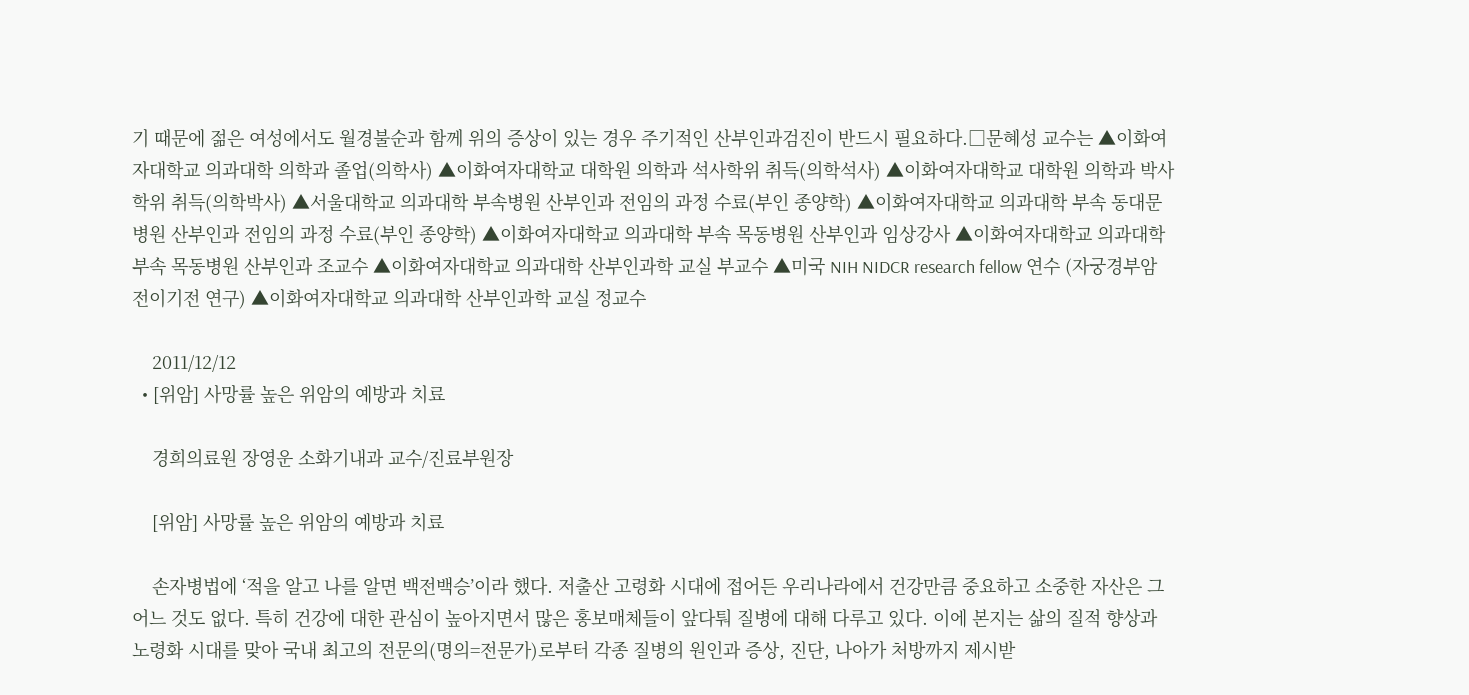기 때문에 젊은 여성에서도 월경불순과 함께 위의 증상이 있는 경우 주기적인 산부인과검진이 반드시 필요하다.□문혜성 교수는 ▲이화여자대학교 의과대학 의학과 졸업(의학사) ▲이화여자대학교 대학원 의학과 석사학위 취득(의학석사) ▲이화여자대학교 대학원 의학과 박사학위 취득(의학박사) ▲서울대학교 의과대학 부속병원 산부인과 전임의 과정 수료(부인 종양학) ▲이화여자대학교 의과대학 부속 동대문병원 산부인과 전임의 과정 수료(부인 종양학) ▲이화여자대학교 의과대학 부속 목동병원 산부인과 임상강사 ▲이화여자대학교 의과대학 부속 목동병원 산부인과 조교수 ▲이화여자대학교 의과대학 산부인과학 교실 부교수 ▲미국 NIH NIDCR research fellow 연수 (자궁경부암 전이기전 연구) ▲이화여자대학교 의과대학 산부인과학 교실 정교수

    2011/12/12
  • [위암] 사망률 높은 위암의 예방과 치료

    경희의료원 장영운 소화기내과 교수/진료부원장

    [위암] 사망률 높은 위암의 예방과 치료

    손자병법에 ‘적을 알고 나를 알면 백전백승’이라 했다. 저출산 고령화 시대에 접어든 우리나라에서 건강만큼 중요하고 소중한 자산은 그 어느 것도 없다. 특히 건강에 대한 관심이 높아지면서 많은 홍보매체들이 앞다퉈 질병에 대해 다루고 있다. 이에 본지는 삶의 질적 향상과 노령화 시대를 맞아 국내 최고의 전문의(명의=전문가)로부터 각종 질병의 원인과 증상, 진단, 나아가 처방까지 제시받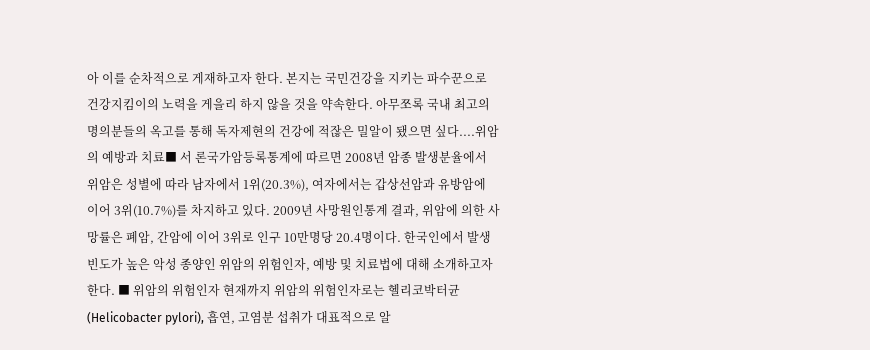아 이를 순차적으로 게재하고자 한다. 본지는 국민건강을 지키는 파수꾼으로 건강지킴이의 노력을 게을리 하지 않을 것을 약속한다. 아무쪼록 국내 최고의 명의분들의 옥고를 통해 독자제현의 건강에 적잖은 밀알이 됐으면 싶다....위암의 예방과 치료■ 서 론국가암등록통계에 따르면 2008년 암종 발생분율에서 위암은 성별에 따라 남자에서 1위(20.3%), 여자에서는 갑상선암과 유방암에 이어 3위(10.7%)를 차지하고 있다. 2009년 사망원인통계 결과, 위암에 의한 사망률은 폐암, 간암에 이어 3위로 인구 10만명당 20.4명이다. 한국인에서 발생 빈도가 높은 악성 종양인 위암의 위험인자, 예방 및 치료법에 대해 소개하고자 한다. ■ 위암의 위험인자 현재까지 위암의 위험인자로는 헬리코박터균(Helicobacter pylori), 흡연, 고염분 섭취가 대표적으로 알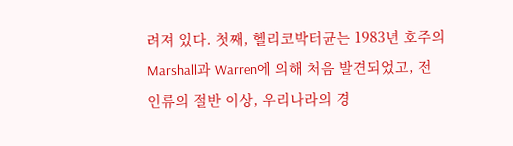려져 있다. 첫째, 헬리코박터균는 1983년 호주의 Marshall과 Warren에 의해 처음 발견되었고, 전 인류의 절반 이상, 우리나라의 경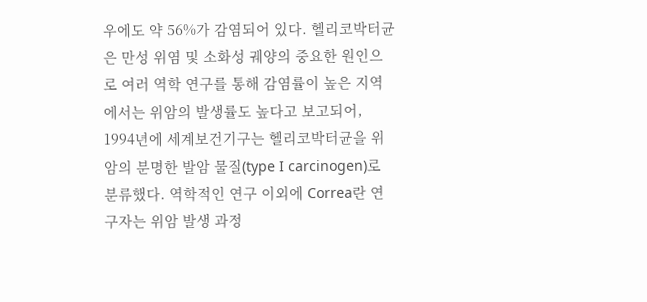우에도 약 56%가 감염되어 있다. 헬리코박터균은 만성 위염 및 소화성 궤양의 중요한 원인으로 여러 역학 연구를 통해 감염률이 높은 지역에서는 위암의 발생률도 높다고 보고되어, 1994년에 세계보건기구는 헬리코박터균을 위암의 분명한 발암 물질(type I carcinogen)로 분류했다. 역학적인 연구 이외에 Correa란 연구자는 위암 발생 과정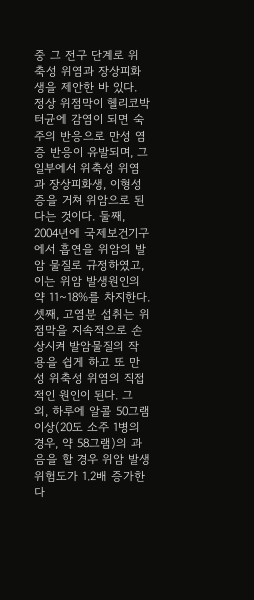중 그 전구 단계로 위축성 위염과 장상피화생을 제안한 바 있다. 정상 위점막이 헬리코박터균에 감염이 되면 숙주의 반응으로 만성 염증 반응이 유발되며, 그 일부에서 위축성 위염과 장상피화생, 이형성증을 거쳐 위암으로 된다는 것이다. 둘째, 2004년에 국제보건기구에서 흡연을 위암의 발암 물질로 규정하였고, 이는 위암 발생원인의 약 11~18%를 차지한다. 셋째, 고염분 섭취는 위 점막을 지속적으로 손상시켜 발암물질의 작용을 쉽게 하고 또 만성 위축성 위염의 직접적인 원인이 된다. 그 외, 하루에 알콜 50그램 이상(20도 소주 1병의 경우, 약 58그램)의 과음을 할 경우 위암 발생 위험도가 1.2배 증가한다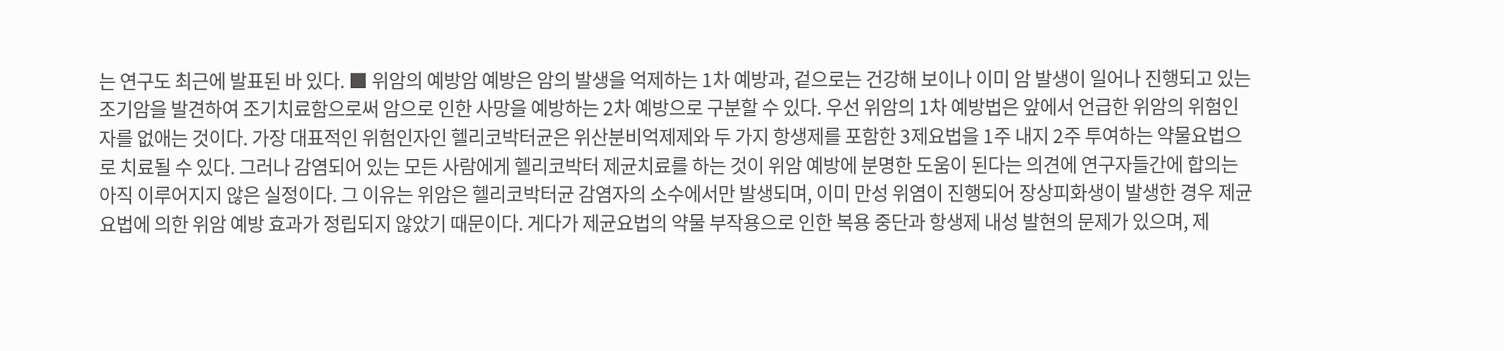는 연구도 최근에 발표된 바 있다. ■ 위암의 예방암 예방은 암의 발생을 억제하는 1차 예방과, 겉으로는 건강해 보이나 이미 암 발생이 일어나 진행되고 있는 조기암을 발견하여 조기치료함으로써 암으로 인한 사망을 예방하는 2차 예방으로 구분할 수 있다. 우선 위암의 1차 예방법은 앞에서 언급한 위암의 위험인자를 없애는 것이다. 가장 대표적인 위험인자인 헬리코박터균은 위산분비억제제와 두 가지 항생제를 포함한 3제요법을 1주 내지 2주 투여하는 약물요법으로 치료될 수 있다. 그러나 감염되어 있는 모든 사람에게 헬리코박터 제균치료를 하는 것이 위암 예방에 분명한 도움이 된다는 의견에 연구자들간에 합의는 아직 이루어지지 않은 실정이다. 그 이유는 위암은 헬리코박터균 감염자의 소수에서만 발생되며, 이미 만성 위염이 진행되어 장상피화생이 발생한 경우 제균요법에 의한 위암 예방 효과가 정립되지 않았기 때문이다. 게다가 제균요법의 약물 부작용으로 인한 복용 중단과 항생제 내성 발현의 문제가 있으며, 제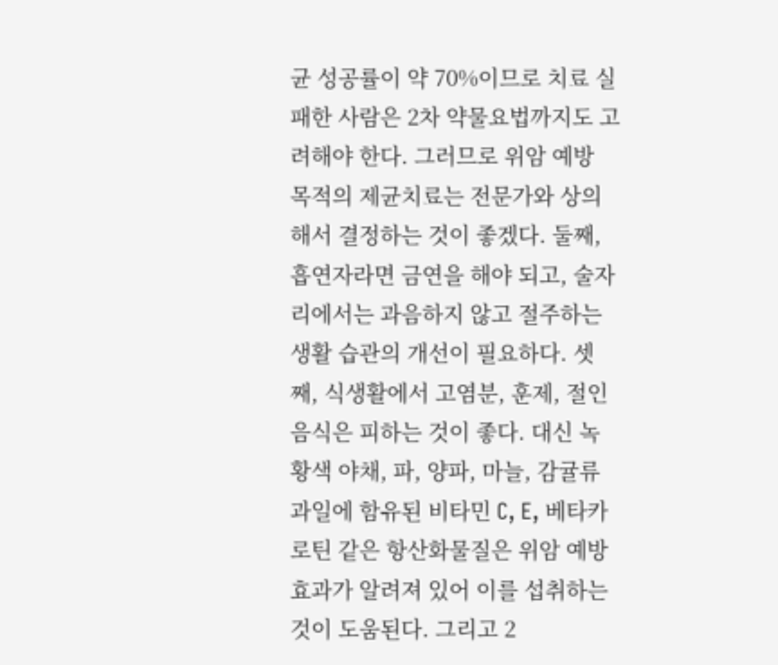균 성공률이 약 70%이므로 치료 실패한 사람은 2차 약물요법까지도 고려해야 한다. 그러므로 위암 예방 목적의 제균치료는 전문가와 상의해서 결정하는 것이 좋겠다. 둘째, 흡연자라면 금연을 해야 되고, 술자리에서는 과음하지 않고 절주하는 생활 습관의 개선이 필요하다. 셋째, 식생활에서 고염분, 훈제, 절인 음식은 피하는 것이 좋다. 대신 녹황색 야채, 파, 양파, 마늘, 감귤류 과일에 함유된 비타민 C, E, 베타카로틴 같은 항산화물질은 위암 예방 효과가 알려져 있어 이를 섭취하는 것이 도움된다. 그리고 2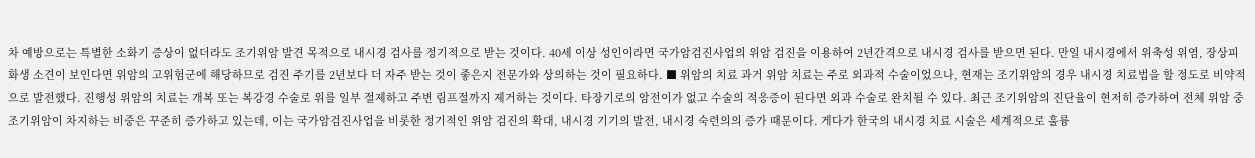차 예방으로는 특별한 소화기 증상이 없더라도 조기위암 발견 목적으로 내시경 검사를 정기적으로 받는 것이다. 40세 이상 성인이라면 국가암검진사업의 위암 검진을 이용하여 2년간격으로 내시경 검사를 받으면 된다. 만일 내시경에서 위축성 위염, 장상피화생 소견이 보인다면 위암의 고위험군에 해당하므로 검진 주기를 2년보다 더 자주 받는 것이 좋은지 전문가와 상의하는 것이 필요하다. ■ 위암의 치료 과거 위암 치료는 주로 외과적 수술이었으나, 현재는 조기위암의 경우 내시경 치료법을 할 정도로 비약적으로 발전했다. 진행성 위암의 치료는 개복 또는 복강경 수술로 위를 일부 절제하고 주변 림프절까지 제거하는 것이다. 타장기로의 암전이가 없고 수술의 적응증이 된다면 외과 수술로 완치될 수 있다. 최근 조기위암의 진단율이 현저히 증가하여 전체 위암 중 조기위암이 차지하는 비중은 꾸준히 증가하고 있는데, 이는 국가암검진사업을 비롯한 정기적인 위암 검진의 확대, 내시경 기기의 발전, 내시경 숙련의의 증가 때문이다. 게다가 한국의 내시경 치료 시술은 세계적으로 훌륭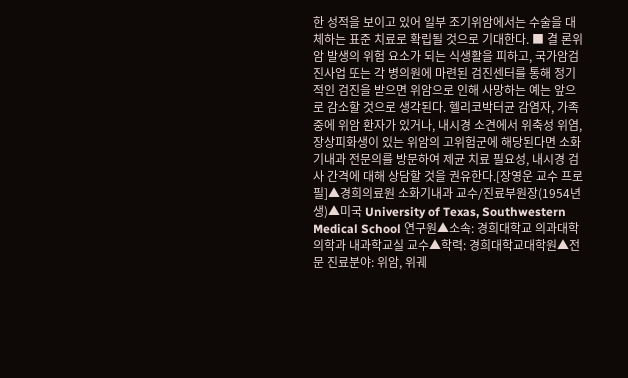한 성적을 보이고 있어 일부 조기위암에서는 수술을 대체하는 표준 치료로 확립될 것으로 기대한다. ■ 결 론위암 발생의 위험 요소가 되는 식생활을 피하고, 국가암검진사업 또는 각 병의원에 마련된 검진센터를 통해 정기적인 검진을 받으면 위암으로 인해 사망하는 예는 앞으로 감소할 것으로 생각된다. 헬리코박터균 감염자, 가족 중에 위암 환자가 있거나, 내시경 소견에서 위축성 위염, 장상피화생이 있는 위암의 고위험군에 해당된다면 소화기내과 전문의를 방문하여 제균 치료 필요성, 내시경 검사 간격에 대해 상담할 것을 권유한다.[장영운 교수 프로필]▲경희의료원 소화기내과 교수/진료부원장(1954년생)▲미국 University of Texas, Southwestern Medical School 연구원▲소속: 경희대학교 의과대학 의학과 내과학교실 교수▲학력: 경희대학교대학원▲전문 진료분야: 위암, 위궤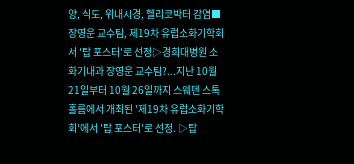양, 식도, 위내시경, 헬리코박터 감염■ 장영운 교수팀, 제19차 유럽소화기학회서 '탑 포스터'로 선정▷경희대병원 소화기내과 장영운 교수팀?...지난 10월 21일부터 10월 26일까지 스웨덴 스톡홀름에서 개최된 '제19차 유럽소화기학회'에서 '탑 포스터'로 선정. ▷탑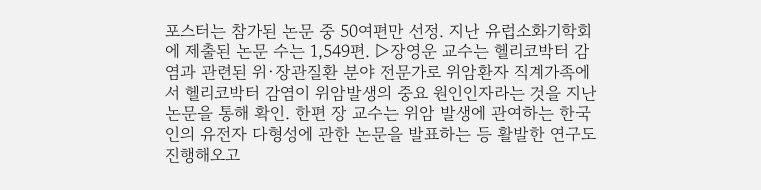포스터는 참가된 논문 중 50여편만 선정. 지난 유럽소화기학회에 제출된 논문 수는 1,549편. ▷장영운 교수는 헬리코박터 감염과 관련된 위·장관질환 분야 전문가로 위암환자 직계가족에서 헬리코박터 감염이 위암발생의 중요 원인인자라는 것을 지난 논문을 통해 확인. 한편 장 교수는 위암 발생에 관여하는 한국인의 유전자 다형성에 관한 논문을 발표하는 등 활발한 연구도 진행해오고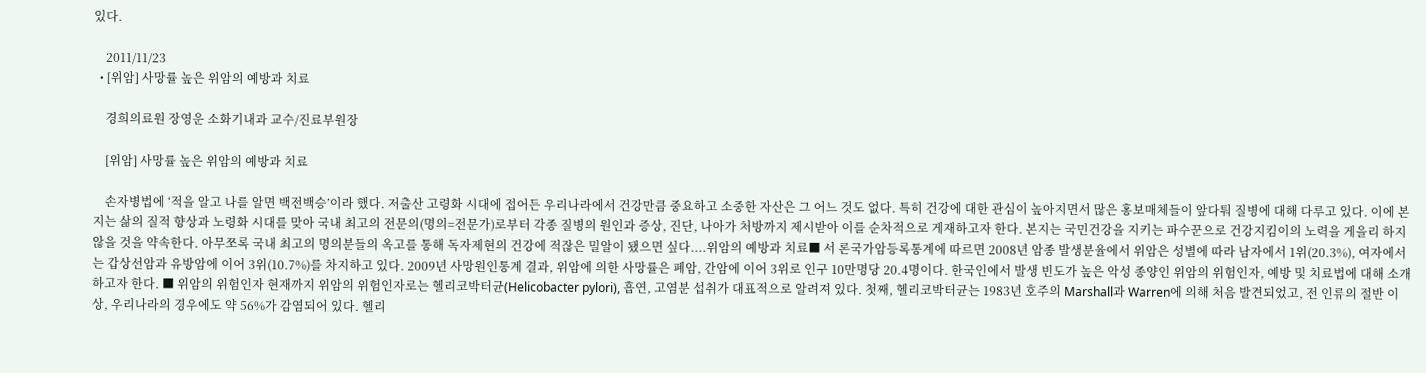있다.

    2011/11/23
  • [위암] 사망률 높은 위암의 예방과 치료

    경희의료원 장영운 소화기내과 교수/진료부원장

    [위암] 사망률 높은 위암의 예방과 치료

    손자병법에 ‘적을 알고 나를 알면 백전백승’이라 했다. 저출산 고령화 시대에 접어든 우리나라에서 건강만큼 중요하고 소중한 자산은 그 어느 것도 없다. 특히 건강에 대한 관심이 높아지면서 많은 홍보매체들이 앞다퉈 질병에 대해 다루고 있다. 이에 본지는 삶의 질적 향상과 노령화 시대를 맞아 국내 최고의 전문의(명의=전문가)로부터 각종 질병의 원인과 증상, 진단, 나아가 처방까지 제시받아 이를 순차적으로 게재하고자 한다. 본지는 국민건강을 지키는 파수꾼으로 건강지킴이의 노력을 게을리 하지 않을 것을 약속한다. 아무쪼록 국내 최고의 명의분들의 옥고를 통해 독자제현의 건강에 적잖은 밀알이 됐으면 싶다....위암의 예방과 치료■ 서 론국가암등록통계에 따르면 2008년 암종 발생분율에서 위암은 성별에 따라 남자에서 1위(20.3%), 여자에서는 갑상선암과 유방암에 이어 3위(10.7%)를 차지하고 있다. 2009년 사망원인통계 결과, 위암에 의한 사망률은 폐암, 간암에 이어 3위로 인구 10만명당 20.4명이다. 한국인에서 발생 빈도가 높은 악성 종양인 위암의 위험인자, 예방 및 치료법에 대해 소개하고자 한다. ■ 위암의 위험인자 현재까지 위암의 위험인자로는 헬리코박터균(Helicobacter pylori), 흡연, 고염분 섭취가 대표적으로 알려져 있다. 첫째, 헬리코박터균는 1983년 호주의 Marshall과 Warren에 의해 처음 발견되었고, 전 인류의 절반 이상, 우리나라의 경우에도 약 56%가 감염되어 있다. 헬리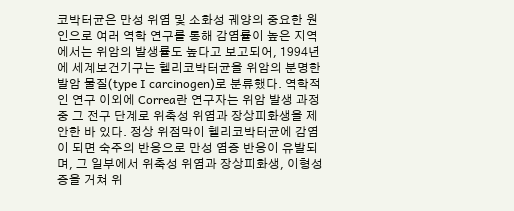코박터균은 만성 위염 및 소화성 궤양의 중요한 원인으로 여러 역학 연구를 통해 감염률이 높은 지역에서는 위암의 발생률도 높다고 보고되어, 1994년에 세계보건기구는 헬리코박터균을 위암의 분명한 발암 물질(type I carcinogen)로 분류했다. 역학적인 연구 이외에 Correa란 연구자는 위암 발생 과정 중 그 전구 단계로 위축성 위염과 장상피화생을 제안한 바 있다. 정상 위점막이 헬리코박터균에 감염이 되면 숙주의 반응으로 만성 염증 반응이 유발되며, 그 일부에서 위축성 위염과 장상피화생, 이형성증을 거쳐 위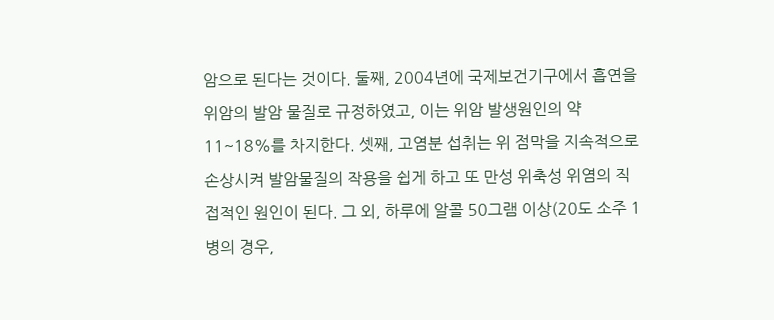암으로 된다는 것이다. 둘째, 2004년에 국제보건기구에서 흡연을 위암의 발암 물질로 규정하였고, 이는 위암 발생원인의 약 11~18%를 차지한다. 셋째, 고염분 섭취는 위 점막을 지속적으로 손상시켜 발암물질의 작용을 쉽게 하고 또 만성 위축성 위염의 직접적인 원인이 된다. 그 외, 하루에 알콜 50그램 이상(20도 소주 1병의 경우,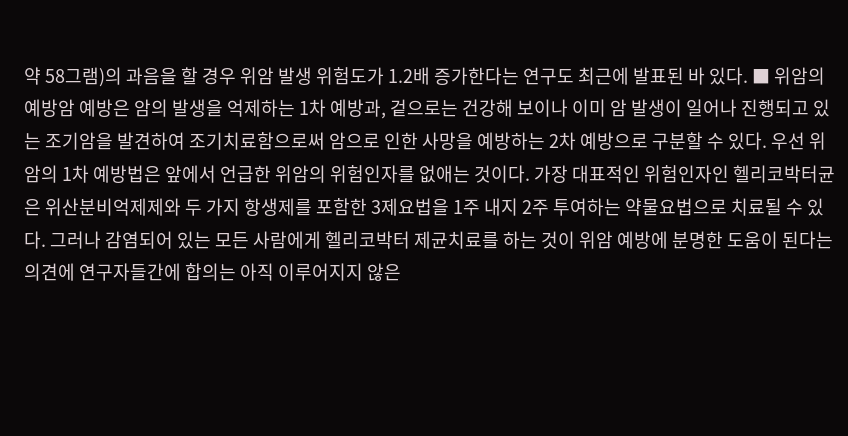약 58그램)의 과음을 할 경우 위암 발생 위험도가 1.2배 증가한다는 연구도 최근에 발표된 바 있다. ■ 위암의 예방암 예방은 암의 발생을 억제하는 1차 예방과, 겉으로는 건강해 보이나 이미 암 발생이 일어나 진행되고 있는 조기암을 발견하여 조기치료함으로써 암으로 인한 사망을 예방하는 2차 예방으로 구분할 수 있다. 우선 위암의 1차 예방법은 앞에서 언급한 위암의 위험인자를 없애는 것이다. 가장 대표적인 위험인자인 헬리코박터균은 위산분비억제제와 두 가지 항생제를 포함한 3제요법을 1주 내지 2주 투여하는 약물요법으로 치료될 수 있다. 그러나 감염되어 있는 모든 사람에게 헬리코박터 제균치료를 하는 것이 위암 예방에 분명한 도움이 된다는 의견에 연구자들간에 합의는 아직 이루어지지 않은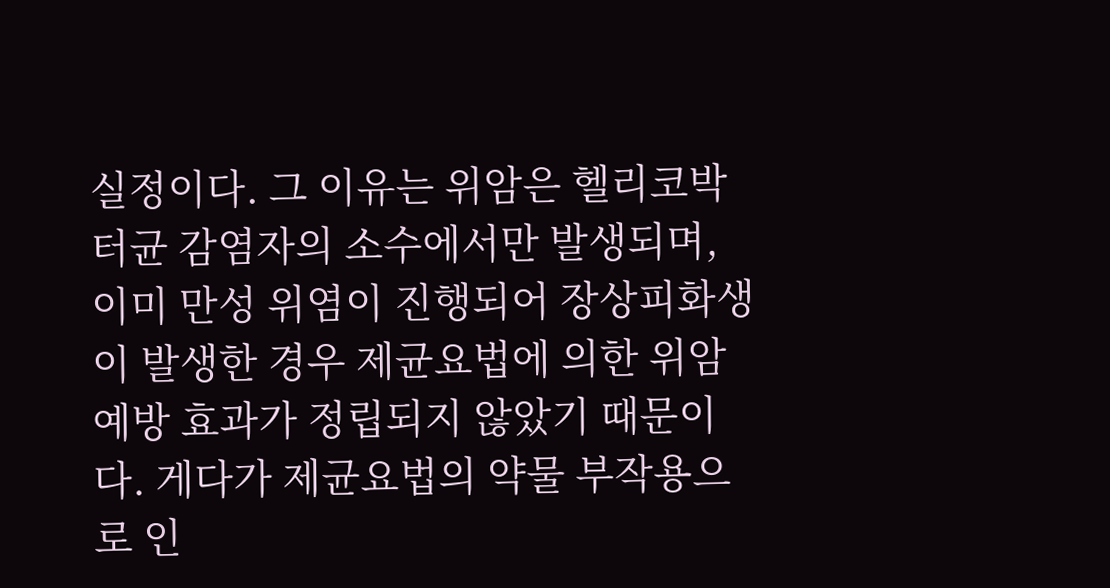실정이다. 그 이유는 위암은 헬리코박터균 감염자의 소수에서만 발생되며, 이미 만성 위염이 진행되어 장상피화생이 발생한 경우 제균요법에 의한 위암 예방 효과가 정립되지 않았기 때문이다. 게다가 제균요법의 약물 부작용으로 인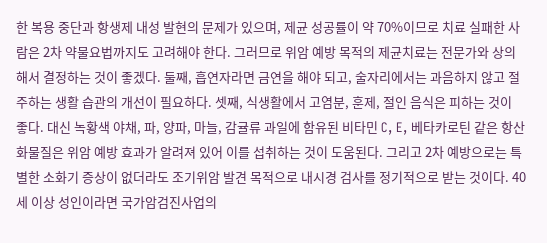한 복용 중단과 항생제 내성 발현의 문제가 있으며, 제균 성공률이 약 70%이므로 치료 실패한 사람은 2차 약물요법까지도 고려해야 한다. 그러므로 위암 예방 목적의 제균치료는 전문가와 상의해서 결정하는 것이 좋겠다. 둘째, 흡연자라면 금연을 해야 되고, 술자리에서는 과음하지 않고 절주하는 생활 습관의 개선이 필요하다. 셋째, 식생활에서 고염분, 훈제, 절인 음식은 피하는 것이 좋다. 대신 녹황색 야채, 파, 양파, 마늘, 감귤류 과일에 함유된 비타민 C, E, 베타카로틴 같은 항산화물질은 위암 예방 효과가 알려져 있어 이를 섭취하는 것이 도움된다. 그리고 2차 예방으로는 특별한 소화기 증상이 없더라도 조기위암 발견 목적으로 내시경 검사를 정기적으로 받는 것이다. 40세 이상 성인이라면 국가암검진사업의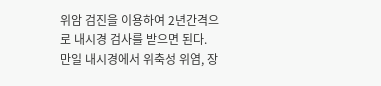위암 검진을 이용하여 2년간격으로 내시경 검사를 받으면 된다. 만일 내시경에서 위축성 위염, 장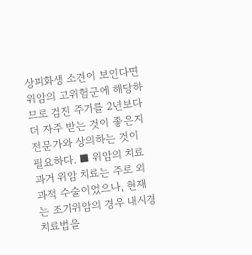상피화생 소견이 보인다면 위암의 고위험군에 해당하므로 검진 주기를 2년보다 더 자주 받는 것이 좋은지 전문가와 상의하는 것이 필요하다. ■ 위암의 치료 과거 위암 치료는 주로 외과적 수술이었으나, 현재는 조기위암의 경우 내시경 치료법을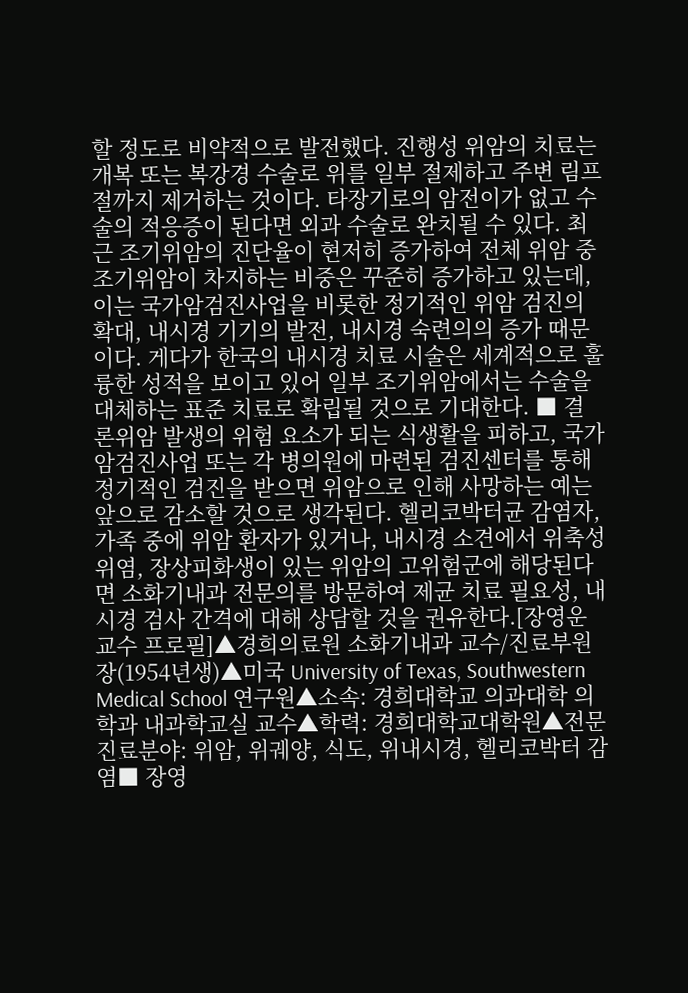할 정도로 비약적으로 발전했다. 진행성 위암의 치료는 개복 또는 복강경 수술로 위를 일부 절제하고 주변 림프절까지 제거하는 것이다. 타장기로의 암전이가 없고 수술의 적응증이 된다면 외과 수술로 완치될 수 있다. 최근 조기위암의 진단율이 현저히 증가하여 전체 위암 중 조기위암이 차지하는 비중은 꾸준히 증가하고 있는데, 이는 국가암검진사업을 비롯한 정기적인 위암 검진의 확대, 내시경 기기의 발전, 내시경 숙련의의 증가 때문이다. 게다가 한국의 내시경 치료 시술은 세계적으로 훌륭한 성적을 보이고 있어 일부 조기위암에서는 수술을 대체하는 표준 치료로 확립될 것으로 기대한다. ■ 결 론위암 발생의 위험 요소가 되는 식생활을 피하고, 국가암검진사업 또는 각 병의원에 마련된 검진센터를 통해 정기적인 검진을 받으면 위암으로 인해 사망하는 예는 앞으로 감소할 것으로 생각된다. 헬리코박터균 감염자, 가족 중에 위암 환자가 있거나, 내시경 소견에서 위축성 위염, 장상피화생이 있는 위암의 고위험군에 해당된다면 소화기내과 전문의를 방문하여 제균 치료 필요성, 내시경 검사 간격에 대해 상담할 것을 권유한다.[장영운 교수 프로필]▲경희의료원 소화기내과 교수/진료부원장(1954년생)▲미국 University of Texas, Southwestern Medical School 연구원▲소속: 경희대학교 의과대학 의학과 내과학교실 교수▲학력: 경희대학교대학원▲전문 진료분야: 위암, 위궤양, 식도, 위내시경, 헬리코박터 감염■ 장영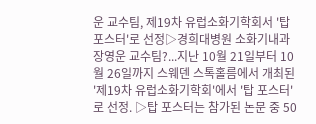운 교수팀, 제19차 유럽소화기학회서 '탑 포스터'로 선정▷경희대병원 소화기내과 장영운 교수팀?...지난 10월 21일부터 10월 26일까지 스웨덴 스톡홀름에서 개최된 '제19차 유럽소화기학회'에서 '탑 포스터'로 선정. ▷탑 포스터는 참가된 논문 중 50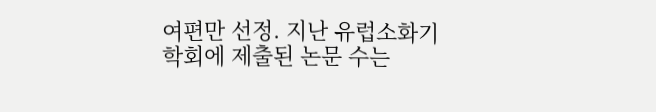여편만 선정. 지난 유럽소화기학회에 제출된 논문 수는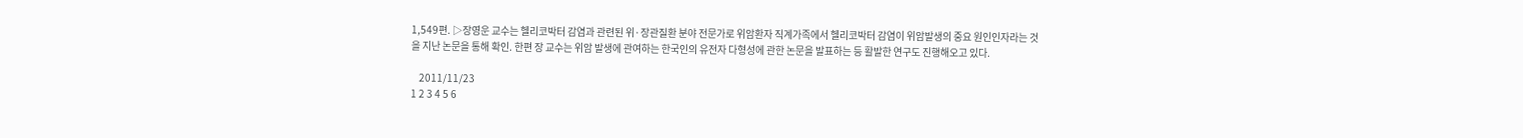1,549편. ▷장영운 교수는 헬리코박터 감염과 관련된 위·장관질환 분야 전문가로 위암환자 직계가족에서 헬리코박터 감염이 위암발생의 중요 원인인자라는 것을 지난 논문을 통해 확인. 한편 장 교수는 위암 발생에 관여하는 한국인의 유전자 다형성에 관한 논문을 발표하는 등 활발한 연구도 진행해오고 있다.

    2011/11/23
1 2 3 4 5 6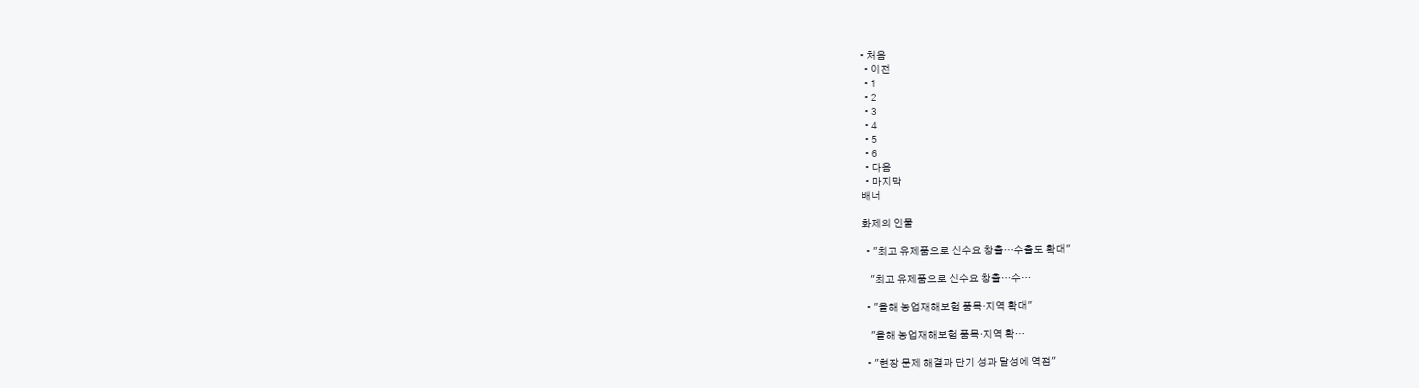• 처음
  • 이전
  • 1
  • 2
  • 3
  • 4
  • 5
  • 6
  • 다음
  • 마지막
배너

화제의 인물

  • "최고 유제품으로 신수요 창출…수출도 확대"

    "최고 유제품으로 신수요 창출…수…

  • "올해 농업재해보험 품목·지역 확대"

    "올해 농업재해보험 품목·지역 확…

  • "현장 문제 해결과 단기 성과 달성에 역점"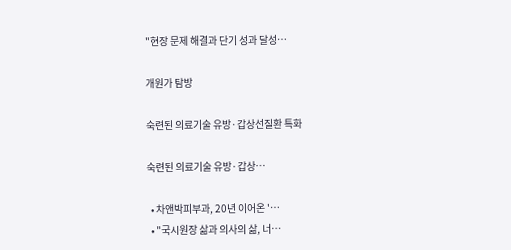"현장 문제 해결과 단기 성과 달성…

개원가 탐방

숙련된 의료기술 유방·갑상선질환 특화

숙련된 의료기술 유방·갑상…

  • 차앤박피부과, 20년 이어온 '…
  • "국시원장 삶과 의사의 삶, 너…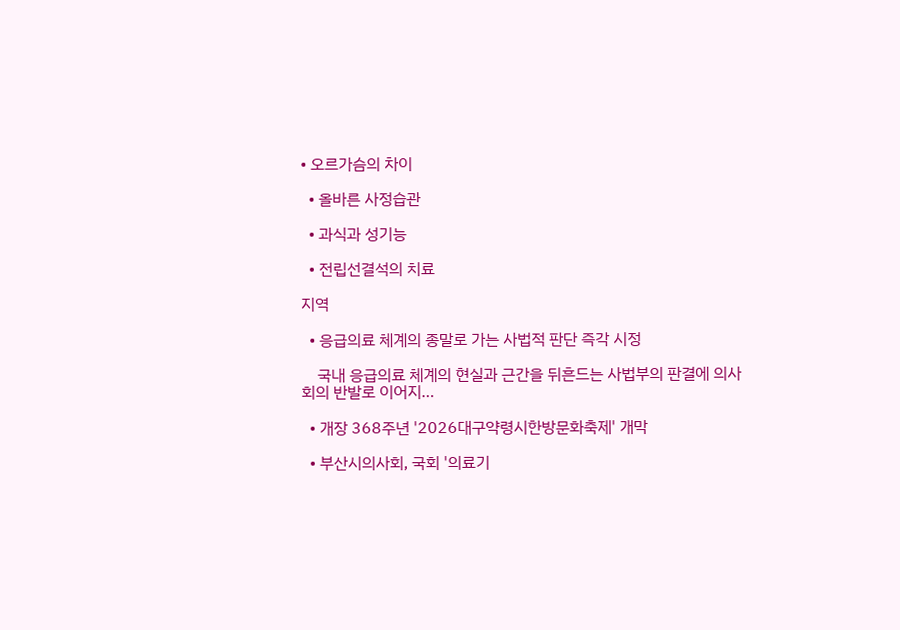• 오르가슴의 차이

  • 올바른 사정습관

  • 과식과 성기능

  • 전립선결석의 치료

지역

  • 응급의료 체계의 종말로 가는 사법적 판단 즉각 시정

    국내 응급의료 체계의 현실과 근간을 뒤흔드는 사법부의 판결에 의사회의 반발로 이어지…

  • 개장 368주년 '2026대구약령시한방문화축제' 개막

  • 부산시의사회, 국회 '의료기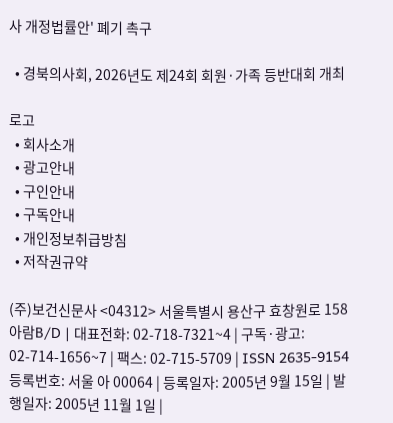사 개정법률안' 폐기 촉구

  • 경북의사회, 2026년도 제24회 회원·가족 등반대회 개최

로고
  • 회사소개
  • 광고안내
  • 구인안내
  • 구독안내
  • 개인정보취급방침
  • 저작권규약

(주)보건신문사 <04312> 서울특별시 용산구 효창원로 158 아람B/D | 대표전화: 02-718-7321~4 | 구독·광고: 02-714-1656~7 | 팩스: 02-715-5709 | ISSN 2635-9154
등록번호: 서울 아 00064 | 등록일자: 2005년 9월 15일 | 발행일자: 2005년 11월 1일 |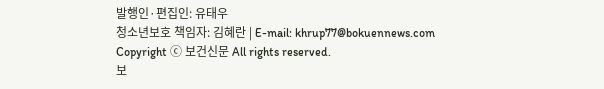발행인·편집인: 유태우
청소년보호 책임자: 김혜란 | E-mail: khrup77@bokuennews.com
Copyright ⓒ 보건신문 All rights reserved.
보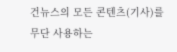건뉴스의 모든 콘텐츠(기사)를 무단 사용하는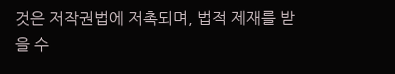것은 저작권법에 저촉되며, 법적 제재를 받을 수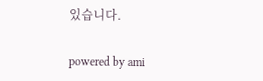있습니다.

powered by ami